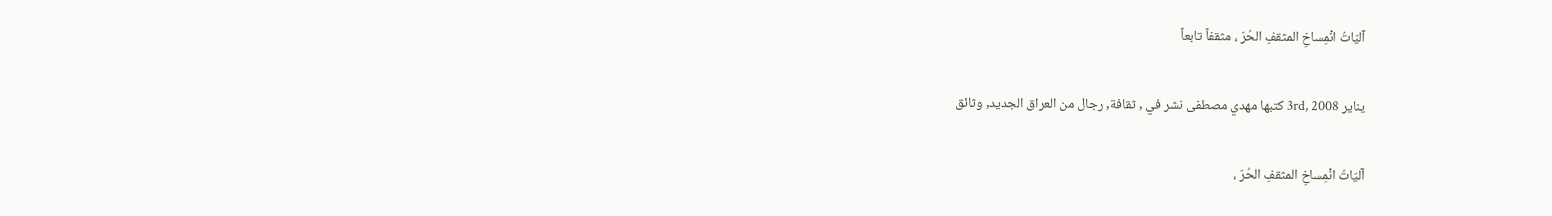آليّاتُ انْمِساخِ المثقفِ الحُرّ ، مثقفاً تابعاً

يناير 3rd, 2008 كتبها مهدي مصطفى نشر في , ثقافة, رجال من العراق الجديد, وثائق

آليّاتُ انْمِساخِ المثقفِ الحُرّ ،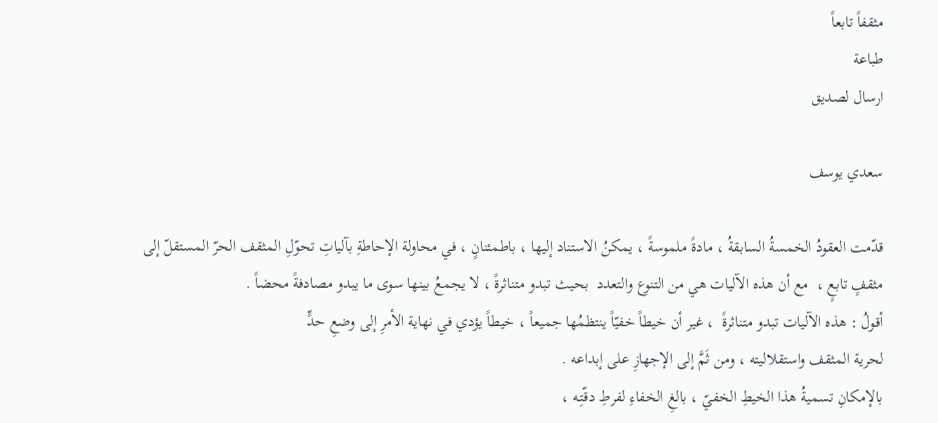مثقفاً تابعاً
طباعة
ارسال لصديق

سعدي يوسف

قدّمت العقودُ الخمسةُ السابقةُ ، مادةً ملموسةً ، يمكنُ الاستناد إليها ، باطمئنانٍ ، في محاولة الإحاطةِ بآلياتِ تحوّلِ المثقف الحرّ المستقلّ إلى مثقفٍ تابعٍ ،  مع أن هذه الآليات هي من التنوع والتعدد  بحيث تبدو متناثرةً ، لا يجمعُ بينها سوى ما يبدو مصادفةً محضاً .
أقولُ : هذه الآليات تبدو متناثرةً  ، غير أن خيطاً خفيّاً ينتظمُها جميعاً ، خيطاً يؤدي في نهاية الأمرِ إلى وضعِ حدٍّ
لحرية المثقف واستقلاليته ، ومن ثَمَّ إلى الإجهازِ على إبداعه .
بالإمكانِ تسميةُ هذا الخيطِ الخفيّ ، بالغِ الخفاءِ لفرطِ دقّتِـه ،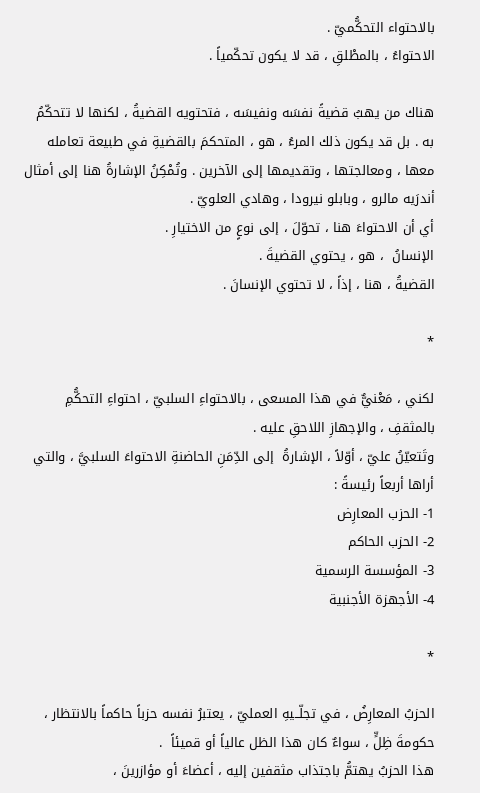بالاحتواء التحكُّميّ .
الاحتواءُ ، بالمطْلقِ ، قد لا يكون تحكّمياً .

هناك من يهبُ قضيةً نفسَه ونفيسَه ، فتحتويه القضيةُ ، لكنها لا تتحكّمُ به . بل قد يكون ذلك المرءُ ، هو ، المتحكمَ بالقضيةِ في طبيعة تعامله معها ، ومعالجتها ، وتقديمها إلى الآخرين . وتُمْكِنُ الإشارةُ هنا إلى أمثال أندرَيه مالرو ، وبابلو نيرودا ، وهادي العلويّ .
أي أن الاحتواءَ هنا ، تحوّلَ ، إلى نوعٍ من الاختيارِ .
الإنسانُ  ، هو ، يحتوي القضيةَ .
القضيةُ ، هنا ، إذاً ، لا تحتوي الإنسانَ .

*

لكني ، مَعْنيٌّ في هذا المسعى ، بالاحتواءِ السلبيّ ، احتواءِ التحكُّمِ بالمثقفِ ، والإجهازِ اللاحقِ عليه .
وتَتعيّنُ عليّ ، أوّلاً ، الإشارةُ  إلى الدِّمَنِ الحاضنةِ الاحتواءَ السلبيَّ ، والتي أراها أربعاً رئيسةً :
1- الحزب المعارِض
2- الحزب الحاكم
3- المؤسسة الرسمية
4- الأجهزة الأجنبية

*

الحزبُ المعارِضُ ، في تجلّــيهِ العمليّ ، يعتبرُ نفسه حزباً حاكماً بالانتظار ،  حكومةَ ظِلٍّ ، سواءٌ كان هذا الظل عالياً أو قميئاً  .
هذا الحزبُ يهتمُّ باجتذاب مثقفين إليه ، أعضاءَ أو مؤازرينَ ،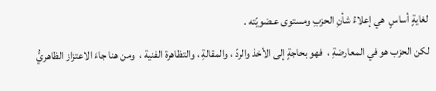لغايةٍ أساسٍ  هي إعلاءُ شأنِ الحزبِ ومستوى عـضويّته .
لكن الحزب هو في المعارضةِ ،  فهو بحاجةٍ إلى الأخذ والردّ ، والمقالةِ ، والتظاهرة الفنية ،  ومن هنا جاءَ الاعتزاز الظاهريُّ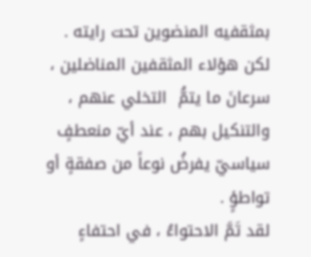بمثقفيه المنضوين تحت رايته .
لكن هؤلاء المثقفين المناضلين ، سرعانَ ما يتمُّ  التخلي عنهم ، والتنكيل بهم ، عند أيّ منعطفٍ سياسيّ يفرضُ نوعاً من صفقةٍ أو تواطؤٍ .
لقد تَمَّ الاحتواءُ ، في احتفاءٍ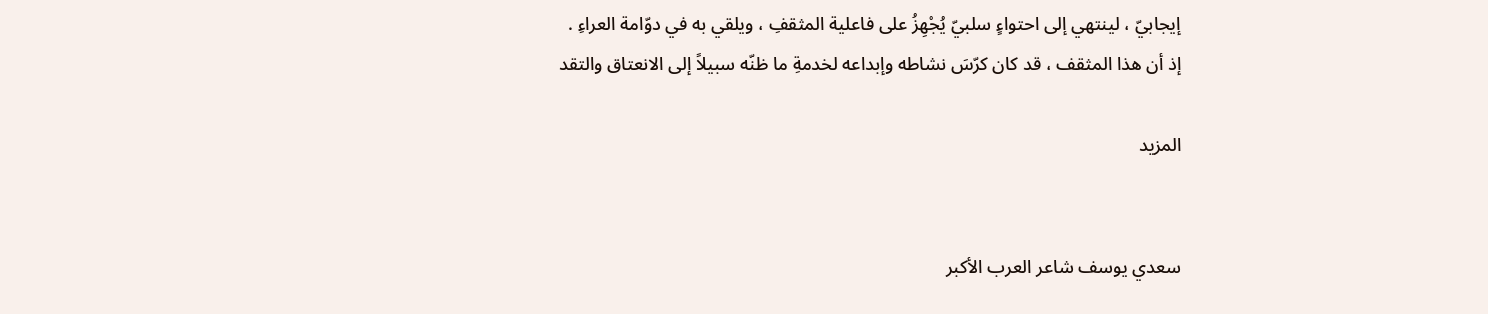إيجابيّ ، لينتهي إلى احتواءٍ سلبيّ يُجْهِزُ على فاعلية المثقفِ ، ويلقي به في دوّامة العراءِ .
إذ أن هذا المثقف ، قد كان كرّسَ نشاطه وإبداعه لخدمةِ ما ظنّه سبيلاً إلى الانعتاق والتقد

المزيد


سعدي يوسف شاعر العرب الأكبر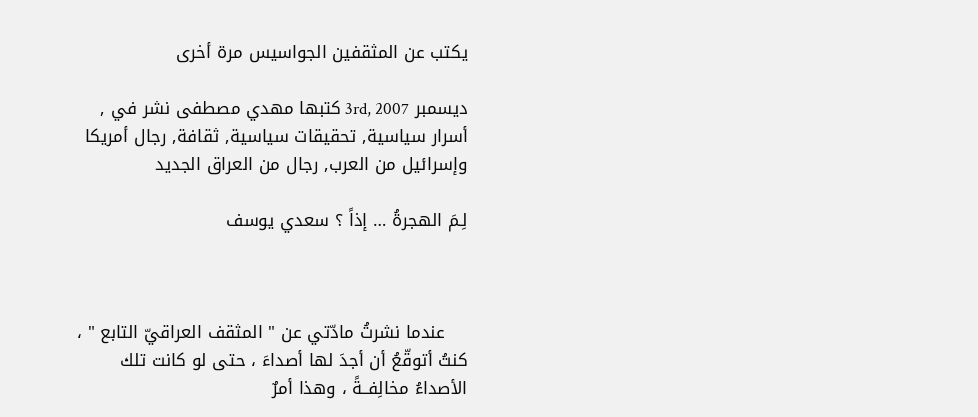يكتب عن المثقفين الجواسيس مرة أخرى

ديسمبر 3rd, 2007 كتبها مهدي مصطفى نشر في , أسرار سياسية, تحقيقات سياسية, ثقافة, رجال أمريكا وإسرائيل من العرب, رجال من العراق الجديد

لِـمَ الهجرةُ … إذاً ؟ سعدي يوسف



    عندما نشرتُ مادّتي عن " المثقف العراقيّ التابع " ، كنتُ أتوقّعُ أن أجدَ لها أصداءَ ، حتى لو كانت تلك الأصداءُ مخالِفــةً ، وهذا أمرٌ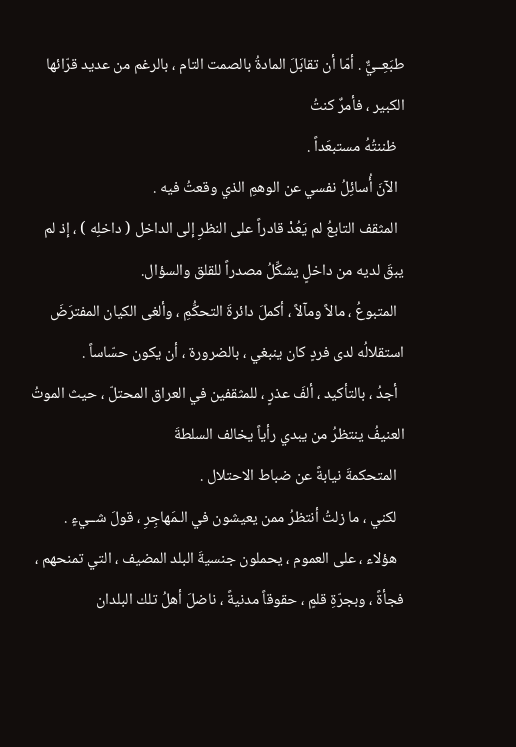طبَعِــيٌّ . أمّا أن تقابَلَ المادةُ بالصمت التام ، بالرغم من عديد قرّائها الكبير ، فأمرٌ كنتُ
  ظننتُهُ مستبعَداً .
  الآنَ أُسائِلُ نفسي عن الوهمِ الذي وقعتُ فيه .
  المثقف التابعُ لم يَعُدْ قادراً على النظرِ إلى الداخل ( داخلِه ) ، إذ لم يبقَ لديه من داخلٍ يشكِّلُ مصدراً للقلق والسؤال.
  المتبوعُ ، مالاً ومآلاً ، أكملَ دائرةَ التحكُّمِ ، وألغى الكيان المفترَضَ استقلالُه لدى فردٍ كان ينبغي ، بالضرورة ، أن يكون حسّاساً .
  أجدُ ، بالتأكيد ، ألفَ عذرٍ ، للمثقفين في العراق المحتلّ ، حيث الموتُ العنيفُ ينتظرُ من يبدي رأياً يخالف السلطةَ
  المتحكمةَ نيابةً عن ضباط الاحتلال .
  لكني ، ما زلتُ أنتظرُ ممن يعيشون في الـمَهاجِرِ ، قولَ شــيءٍ .
  هؤلاء ، على العموم ، يحملون جنسيةَ البلد المضيف ، التي تمنحهم ، فجأةً ، وبجرّةِ قلمٍ ، حقوقاً مدنيةً ، ناضلَ أهلُ تلك البلدان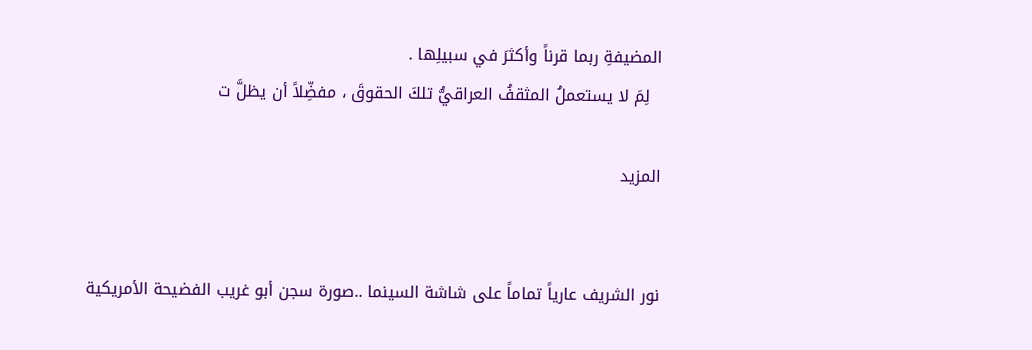المضيفةِ ربما قرناً وأكثرَ في سبيلِها .
  لِمَ لا يستعملُ المثقفُ العراقيُّ تلكَ الحقوقَ ، مفضِّلاً أن يظلَّ ت

المزيد


نور الشريف عارياً تماماً على شاشة السينما ..صورة سجن أبو غريب الفضيحة الأمريكية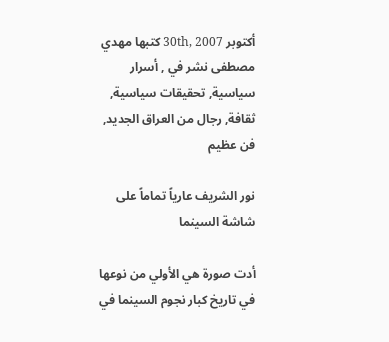أكتوبر 30th, 2007 كتبها مهدي مصطفى نشر في , أسرار سياسية, تحقيقات سياسية, ثقافة, رجال من العراق الجديد, فن عظيم

نور الشريف عارياً تماماً على شاشة السينما

أدت صورة هي الأولي من نوعها في تاريخ كبار نجوم السينما في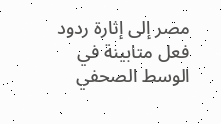مصر إلى إثارة ردود فعل متابينة في الوسط الصحفي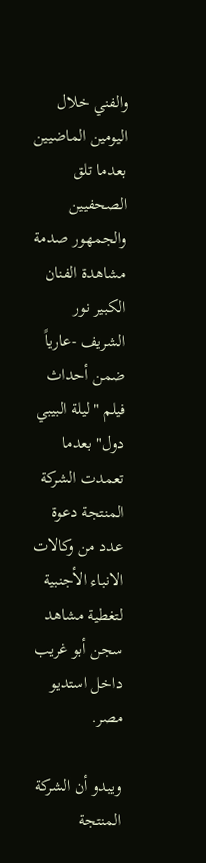والفني خلال اليومين الماضيين بعدما تلق الصحفيين والجمهور صدمة مشاهدة الفنان الكبير نور الشريف -عارياً ضمن أحداث فيلم "ليلة البيبي دول" بعدما تعمدت الشركة المنتجة دعوة عدد من وكالات الانباء الأجنبية لتغطية مشاهد سجن أبو غريب داخل استديو مصر.

ويبدو أن الشركة المنتجة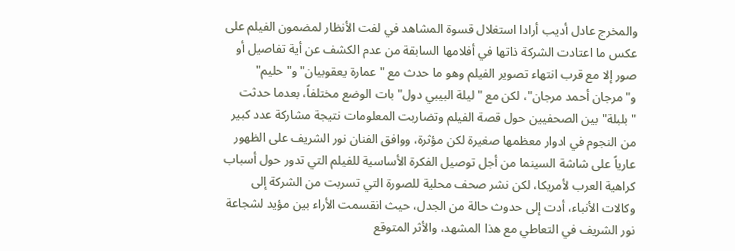والمخرج عادل أديب أرادا استغلال قسوة المشاهد في لفت الأنظار لمضمون الفيلم على عكس ما اعتادت الشركة ذاتها في أفلامها السابقة من عدم الكشف عن أية تفاصيل أو صور إلا مع قرب انتهاء تصوير الفيلم وهو ما حدث مع "عمارة يعقوبيان" و"حليم" و"مرجان أحمد مرجان"، لكن مع "ليلة البيبي دول" بات الوضع مختلفاً، بعدما حدثت "بلبلة" بين الصحفيين حول قصة الفيلم وتضاربت المعلومات نتيجة مشاركة عدد كبير من النجوم في ادوار معظمها صغيرة لكن مؤثرة، ووافق الفنان نور الشريف على الظهور عارياً على شاشة السينما من أجل توصيل الفكرة الأساسية للفيلم التي تدور حول أسباب كراهية العرب لأمريكا، لكن نشر صحف محلية للصورة التي تسربت من الشركة إلى وكالات الأنباء، أدت إلى حدوث حالة من الجدل، حيث انقسمت الأراء بين مؤيد لشجاعة نور الشريف في التعاطي مع هذا المشهد، والأثر المتوقع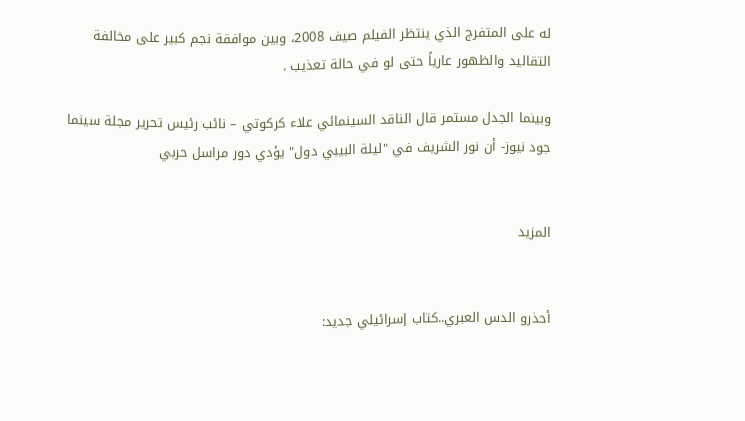له على المتفرج الذي ينتظر الفيلم صيف 2008، وبين موافقة نجم كبير على مخالفة التقاليد والظهور عارياً حتى لو في حالة تعذيب .

وبينما الجدل مستمر قال الناقد السينمائي علاء كركوتي – نائب رئيس تحرير مجلة سينما جود نيوز- أن نور الشريف في "ليلة البيبي دول" يؤدي دور مراسل حربي


المزيد


أحذرو الدس العبري..كتاب إسرائيلي جديد: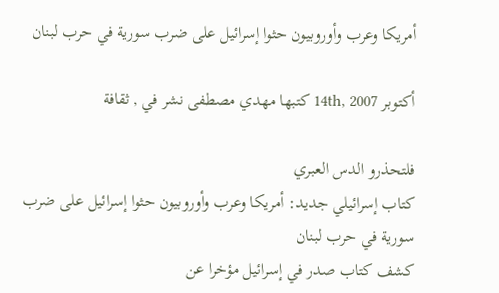أمريكا وعرب وأوروبيون حثوا إسرائيل على ضرب سورية في حرب لبنان

أكتوبر 14th, 2007 كتبها مهدي مصطفى نشر في , ثقافة

فلتحذرو الدس العبري
كتاب إسرائيلي جديد: أمريكا وعرب وأوروبيون حثوا إسرائيل على ضرب سورية في حرب لبنان
كشف كتاب صدر في إسرائيل مؤخرا عن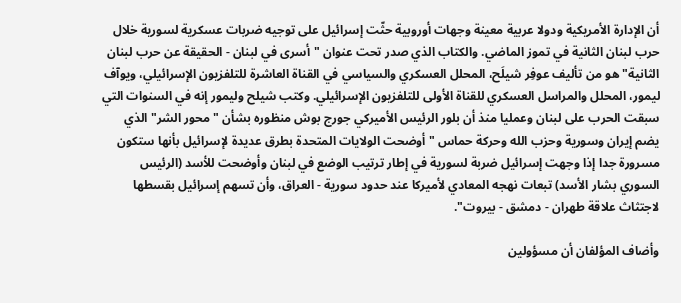أن الإدارة الأمريكية ودولا عربية معينة وجهات أوروبية حثّت إسرائيل على توجيه ضربات عسكرية لسورية خلال حرب لبنان الثانية في تموز الماضي. والكتاب الذي صدر تحت عنوان "أسرى في لبنان - الحقيقة عن حرب لبنان الثانية" هو من تأليف عوفِر شيلَح، المحلل العسكري والسياسي في القناة العاشرة للتلفزيون الإسرائيلي، ويوآف ليمور، المحلل والمراسل العسكري للقناة الأولى للتلفزيون الإسرائيلي. وكتب شيلح وليمور إنه في السنوات التي سبقت الحرب على لبنان وعمليا منذ أن بلور الرئيس الأميركي جورج بوش منظوره بشأن "محور الشر"الذي يضم إيران وسورية وحزب الله وحركة حماس "أوضحت الولايات المتحدة بطرق عديدة لإسرائيل بأنها ستكون مسرورة جدا إذا وجهت إسرائيل ضربة لسورية في إطار ترتيب الوضع في لبنان وأوضحت للأسد (الرئيس السوري بشار الأسد) تبعات نهجه المعادي لأميركا عند حدود سورية - العراق، وأن تسهم إسرائيل بقسطها لاجتثاث علاقة طهران - دمشق - بيروت".

وأضاف المؤلفان أن مسؤولين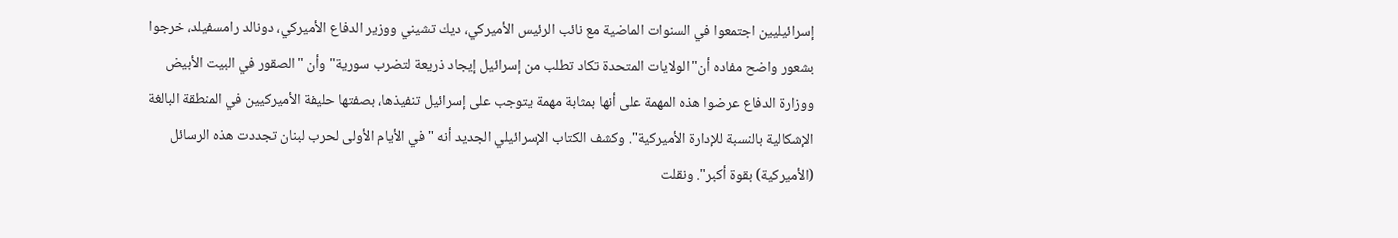إسرائيليين اجتمعوا في السنوات الماضية مع نائب الرئيس الأميركي، ديك تشيني ووزير الدفاع الأميركي، دونالد رامسفيلد، خرجوا بشعور واضح مفاده أن"الولايات المتحدة تكاد تطلب من إسرائيل إيجاد ذريعة لتضرب سورية" وأن "الصقور في البيت الأبيض ووزارة الدفاع عرضوا هذه المهمة على أنها بمثابة مهمة يتوجب على إسرائيل تنفيذها، بصفتها حليفة الأميركيين في المنطقة البالغة الإشكالية بالنسبة للإدارة الأميركية". وكشف الكتاب الإسرائيلي الجديد أنه "في الأيام الأولى لحرب لبنان تجددت هذه الرسائل (الأميركية) بقوة أكبر". ونقلت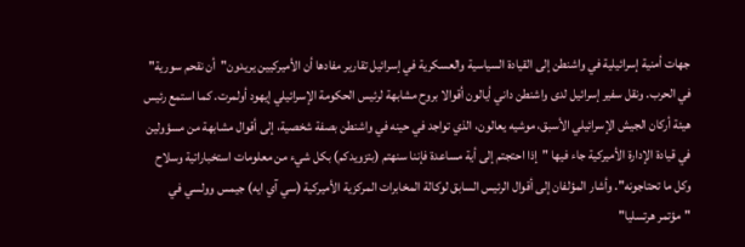جهات أمنية إسرائيلية في واشنطن إلى القيادة السياسية والعسكرية في إسرائيل تقارير مفادها أن الأميركيين يريدون"أن نقحم سورية" في الحرب. ونقل سفير إسرائيل لدى واشنطن داني أيالون أقوالا بروح مشابهة لرئيس الحكومة الإسرائيلي إيهود أولمرت. كما استمع رئيس هيئة أركان الجيش الإسرائيلي الأسبق، موشيه يعالون، الذي تواجد في حينه في واشنطن بصفة شخصية، إلى أقوال مشابهة من مسؤولين في قيادة الإدارة الأميركية جاء فيها "إذا احتجتم إلى أية مساعدة فإننا سنهتم (بتزويدكم) بكل شيء من معلومات استخباراتية وسلاح وكل ما تحتاجونه". وأشار المؤلفان إلى أقوال الرئيس السابق لوكالة المخابرات المركزية الأميركية (سي آي ايه) جيمس وولسي في "مؤتمر هرتسليا"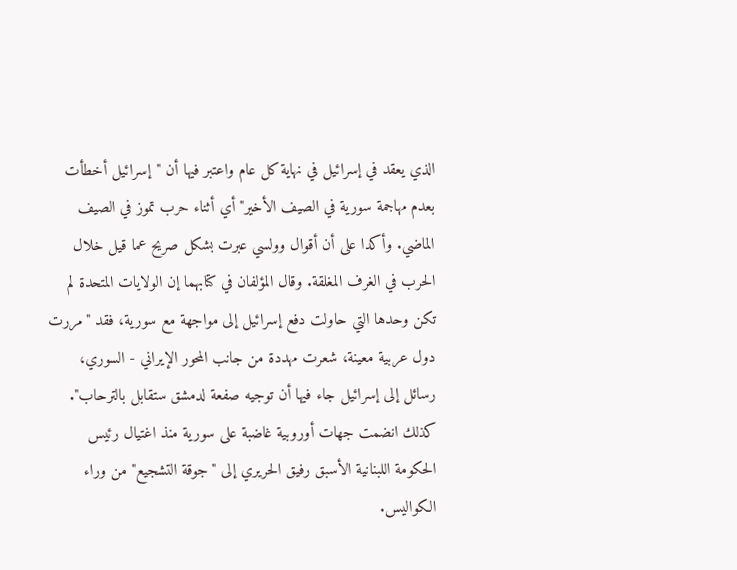الذي يعقد في إسرائيل في نهاية كل عام واعتبر فيها أن "إسرائيل أخطأت بعدم مهاجمة سورية في الصيف الأخير" أي أثناء حرب تموز في الصيف الماضي. وأكدا على أن أقوال وولسي عبرت بشكل صريح عما قيل خلال الحرب في الغرف المغلقة. وقال المؤلفان في كتابهما إن الولايات المتحدة لم تكن وحدها التي حاولت دفع إسرائيل إلى مواجهة مع سورية، فقد "مررت دول عربية معينة، شعرت مهددة من جانب المحور الإيراني - السوري، رسائل إلى إسرائيل جاء فيها أن توجيه صفعة لدمشق ستقابل بالترحاب". كذلك انضمت جهات أوروبية غاضبة على سورية منذ اغتيال رئيس الحكومة اللبنانية الأسبق رفيق الحريري إلى "جوقة التشجيع" من وراء الكواليس.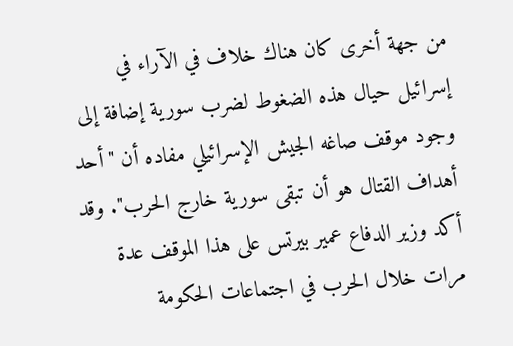من جهة أخرى كان هناك خلاف في الآراء في إسرائيل حيال هذه الضغوط لضرب سورية إضافة إلى وجود موقف صاغه الجيش الإسرائيلي مفاده أن "أحد أهداف القتال هو أن تبقى سورية خارج الحرب". وقد أكد وزير الدفاع عمير بيرتس على هذا الموقف عدة مرات خلال الحرب في اجتماعات الحكومة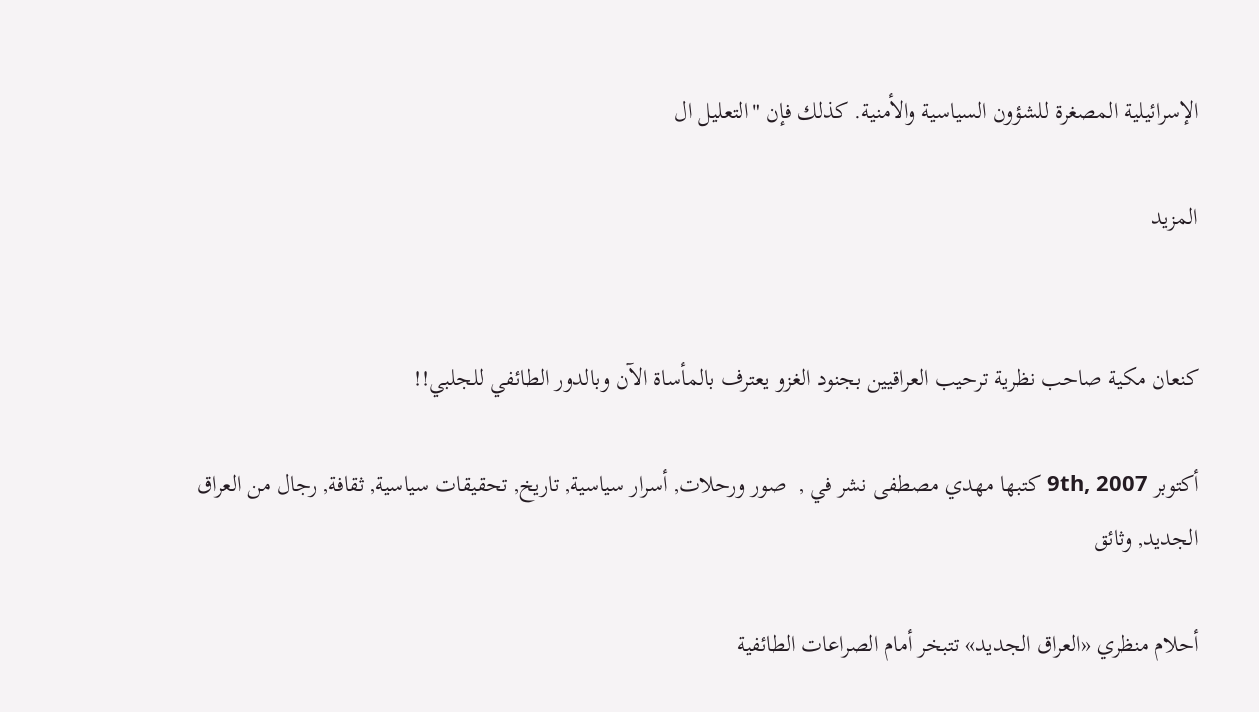الإسرائيلية المصغرة للشؤون السياسية والأمنية. كذلك فإن "التعليل ال

المزيد


كنعان مكية صاحب نظرية ترحيب العراقيين بجنود الغزو يعترف بالمأساة الآن وبالدور الطائفي للجلبي!!

أكتوبر 9th, 2007 كتبها مهدي مصطفى نشر في ,  صور ورحلات, أسرار سياسية, تاريخ, تحقيقات سياسية, ثقافة, رجال من العراق الجديد, وثائق

أحلام منظري «العراق الجديد» تتبخر أمام الصراعات الطائفية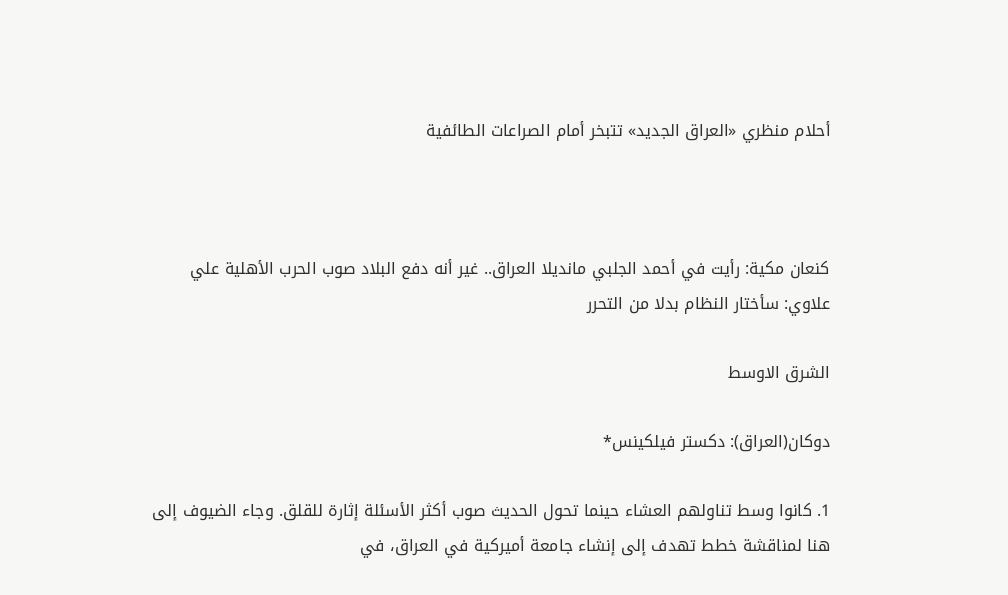أحلام منظري «العراق الجديد» تتبخر أمام الصراعات الطائفية



كنعان مكية: رأيت في أحمد الجلبي مانديلا العراق.. غير أنه دفع البلاد صوب الحرب الأهلية علي علاوي: سأختار النظام بدلا من التحرر

الشرق الاوسط

دوكان(العراق): دكستر فيلكينس*

1. كانوا وسط تناولهم العشاء حينما تحول الحديث صوب أكثر الأسئلة إثارة للقلق. وجاء الضيوف إلى هنا لمناقشة خطط تهدف إلى إنشاء جامعة أميركية في العراق، في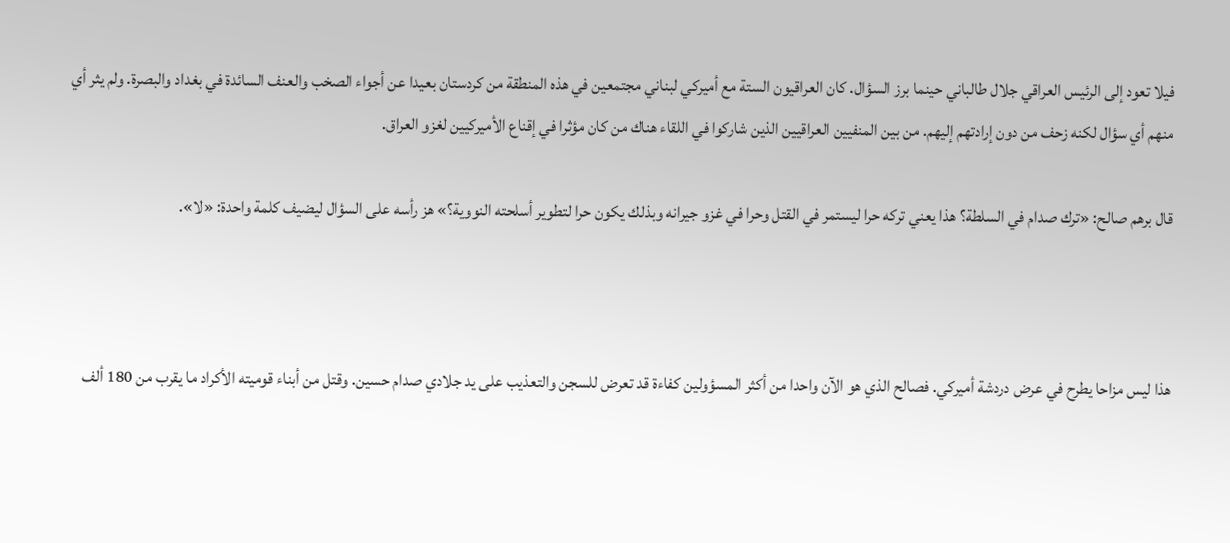فيلا تعود إلى الرئيس العراقي جلال طالباني حينما برز السؤال. كان العراقيون الستة مع أميركي لبناني مجتمعين في هذه المنطقة من كردستان بعيدا عن أجواء الصخب والعنف السائدة في بغداد والبصرة. ولم يثر أي منهم أي سؤال لكنه زحف من دون إرادتهم إليهم. من بين المنفيين العراقيين الذين شاركوا في اللقاء هناك من كان مؤثرا في إقناع الأميركيين لغزو العراق.

قال برهم صالح: «ترك صدام في السلطة؟ هذا يعني تركه حرا ليستمر في القتل وحرا في غزو جيرانه وبذلك يكون حرا لتطوير أسلحته النووية؟» هز رأسه على السؤال ليضيف كلمة واحدة: «لا».



هذا ليس مزاحا يطرح في عرض دردشة أميركي. فصالح الذي هو الآن واحدا من أكثر المسؤولين كفاءة قد تعرض للسجن والتعذيب على يد جلادي صدام حسين. وقتل من أبناء قوميته الأكراد ما يقرب من 180 ألف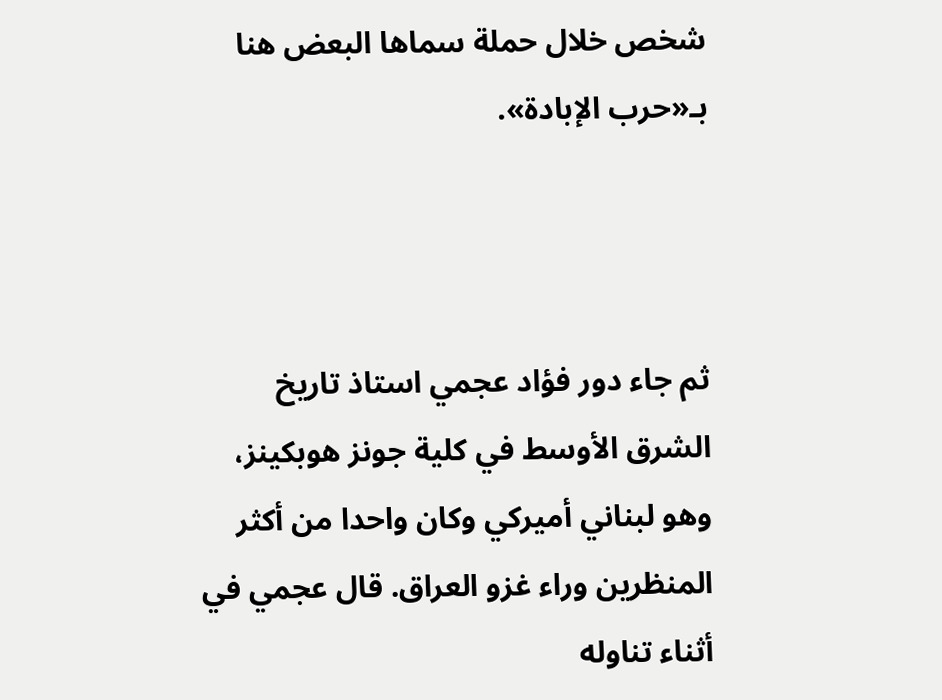شخص خلال حملة سماها البعض هنا بـ«حرب الإبادة».



ثم جاء دور فؤاد عجمي استاذ تاريخ الشرق الأوسط في كلية جونز هوبكينز، وهو لبناني أميركي وكان واحدا من أكثر المنظرين وراء غزو العراق. قال عجمي في أثناء تناوله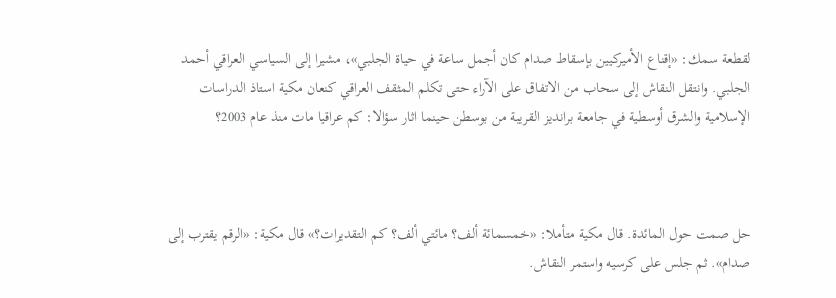لقطعة سمك: «إقناع الأميركيين بإسقاط صدام كان أجمل ساعة في حياة الجلبي»، مشيرا إلى السياسي العراقي أحمد الجلبي. وانتقل النقاش إلى سحاب من الاتفاق على الآراء حتى تكلم المثقف العراقي كنعان مكية استاذ الدراسات الإسلامية والشرق أوسطية في جامعة برانديز القريبة من بوسطن حينما اثار سؤالا: كم عراقيا مات منذ عام 2003؟



حل صمت حول المائدة. قال مكية متأملا: «خمسمائة ألف؟ مائتي ألف؟ كم التقديرات؟» قال مكية: «الرقم يقترب إلى صدام». ثم جلس على كرسيه واستمر النقاش.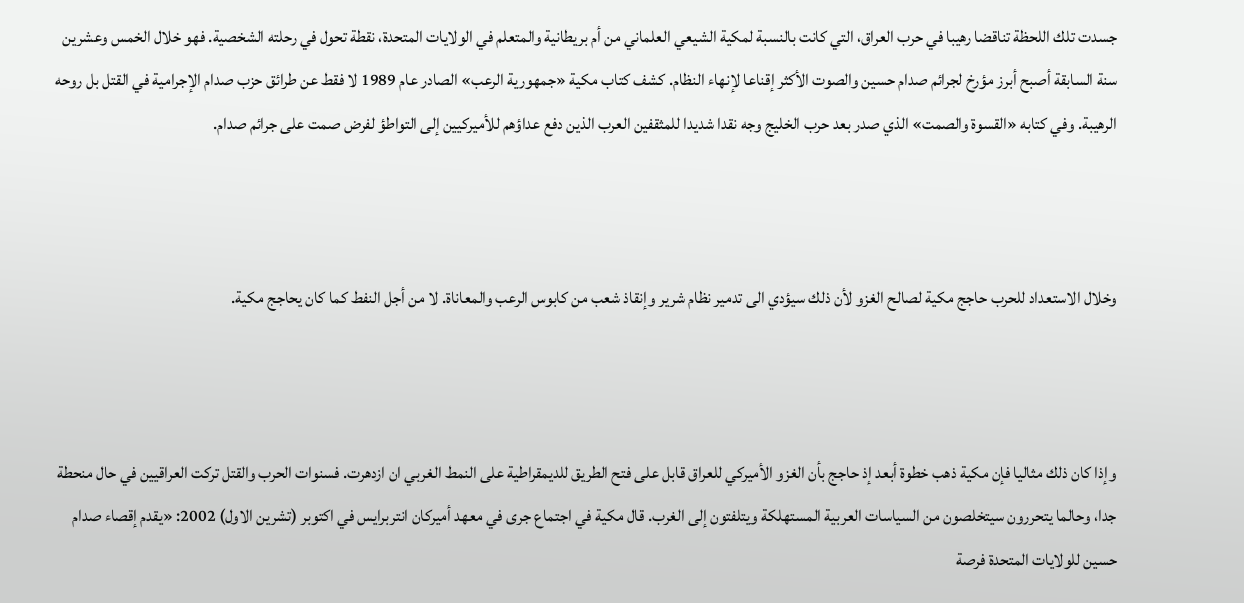جسدت تلك اللحظة تناقضا رهيبا في حرب العراق، التي كانت بالنسبة لمكية الشيعي العلماني من أم بريطانية والمتعلم في الولايات المتحدة، نقطة تحول في رحلته الشخصية. فهو خلال الخمس وعشرين سنة السابقة أصبح أبرز مؤرخ لجرائم صدام حسين والصوت الأكثر إقناعا لإنهاء النظام. كشف كتاب مكية «جمهورية الرعب» الصادر عام 1989 لا فقط عن طرائق حزب صدام الإجرامية في القتل بل روحه الرهيبة. وفي كتابه «القسوة والصمت» الذي صدر بعد حرب الخليج وجه نقدا شديدا للمثقفين العرب الذين دفع عداؤهم للأميركيين إلى التواطؤ لفرض صمت على جرائم صدام.



وخلال الاستعداد للحرب حاجج مكية لصالح الغزو لأن ذلك سيؤدي الى تدمير نظام شرير وإنقاذ شعب من كابوس الرعب والمعاناة. لا من أجل النفط كما كان يحاجج مكية.



وإذا كان ذلك مثاليا فإن مكية ذهب خطوة أبعد إذ حاجج بأن الغزو الأميركي للعراق قابل على فتح الطريق للديمقراطية على النمط الغربي ان ازدهرت. فسنوات الحرب والقتل تركت العراقيين في حال منحطة جدا، وحالما يتحررون سيتخلصون من السياسات العربية المستهلكة ويتلفتون إلى الغرب. قال مكية في اجتماع جرى في معهد أميركان انتربرايس في اكتوبر (تشرين الاول) 2002: «يقدم إقصاء صدام حسين للولايات المتحدة فرصة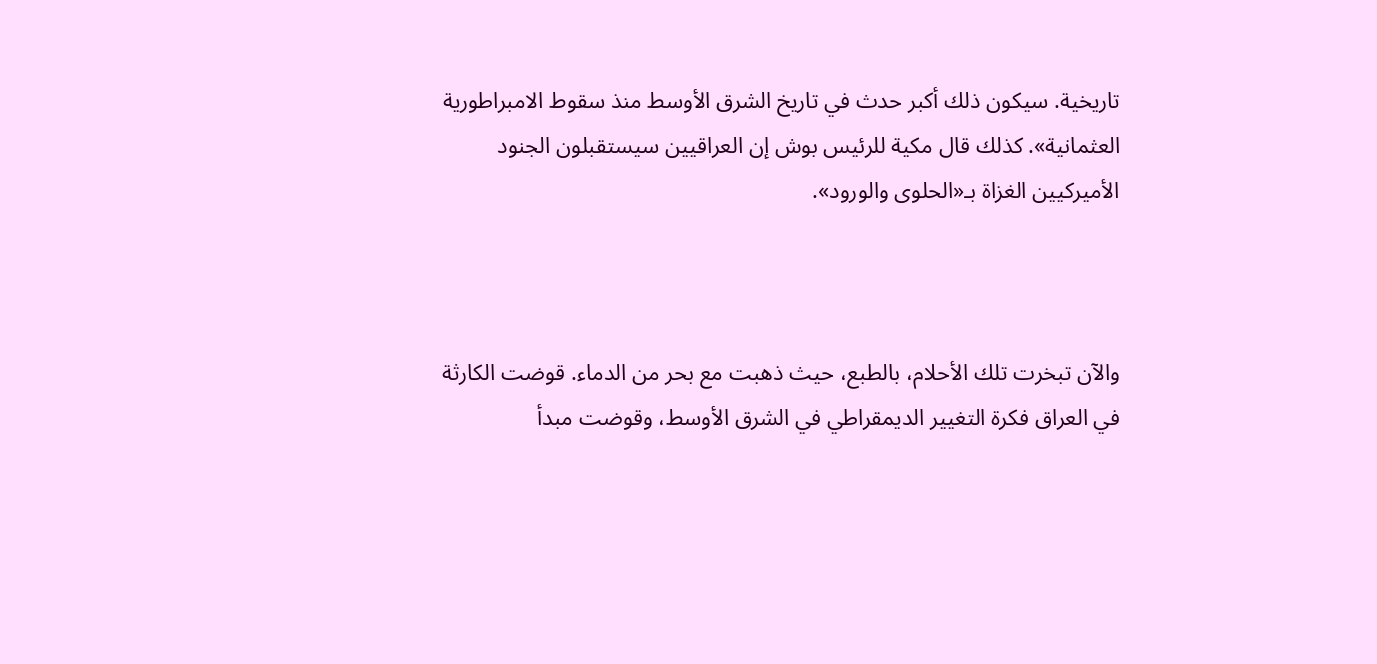تاريخية. سيكون ذلك أكبر حدث في تاريخ الشرق الأوسط منذ سقوط الامبراطورية العثمانية». كذلك قال مكية للرئيس بوش إن العراقيين سيستقبلون الجنود الأميركيين الغزاة بـ«الحلوى والورود».



والآن تبخرت تلك الأحلام، بالطبع، حيث ذهبت مع بحر من الدماء. قوضت الكارثة في العراق فكرة التغيير الديمقراطي في الشرق الأوسط، وقوضت مبدأ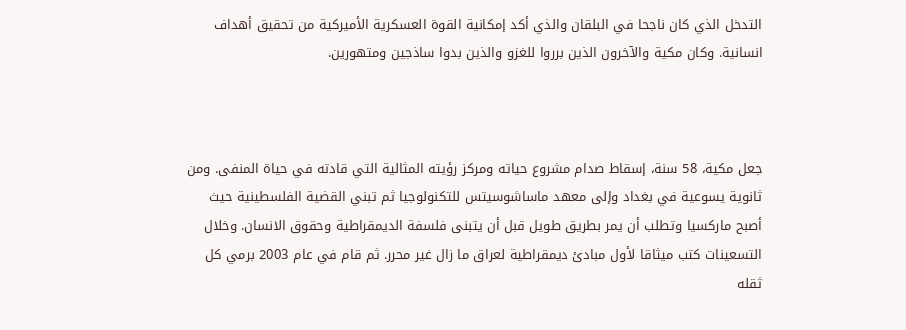التدخل الذي كان ناجحا في البلقان والذي أكد إمكانية القوة العسكرية الأميركية من تحقيق أهداف انسانية. وكان مكية والآخرون الذين برروا للغزو والذين بدوا ساذجين ومتهورين.



جعل مكية، 58 سنة، إسقاط صدام مشروع حياته ومركز رؤيته المثالية التي قادته في حياة المنفى. ومن ثانوية يسوعية في بغداد وإلى معهد ماساشوسيتس للتكنولوجيا ثم تبني القضية الفلسطينية حيث أصبح ماركسيا وتطلب أن يمر بطريق طويل قبل أن يتبنى فلسفة الديمقراطية وحقوق الانسان. وخلال التسعينات كتب ميثاقا لأول مبادئ ديمقراطية لعراق ما زال غير محرر. ثم قام في عام 2003 برمي كل ثقله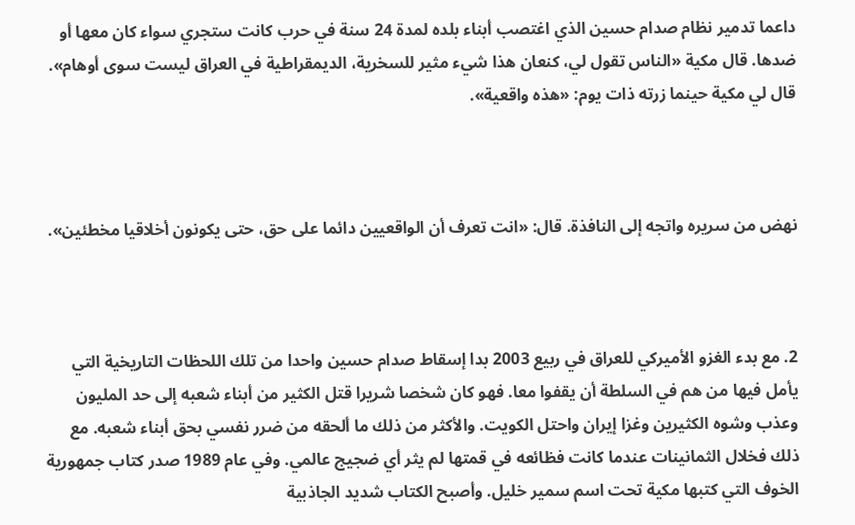داعما تدمير نظام صدام حسين الذي اغتصب أبناء بلده لمدة 24 سنة في حرب كانت ستجري سواء كان معها أو ضدها. قال مكية «الناس تقول لي، كنعان هذا شيء مثير للسخرية، الديمقراطية في العراق ليست سوى أوهام». قال لي مكية حينما زرته ذات يوم: «هذه واقعية».



نهض من سريره واتجه إلى النافذة. قال: «انت تعرف أن الواقعيين دائما على حق، حتى يكونون أخلاقيا مخطئين».



2. مع بدء الغزو الأميركي للعراق في ربيع 2003 بدا إسقاط صدام حسين واحدا من تلك اللحظات التاريخية التي يأمل فيها من هم في السلطة أن يقفوا معا. فهو كان شخصا شريرا قتل الكثير من أبناء شعبه إلى حد المليون وعذب وشوه الكثيرين وغزا إيران واحتل الكويت. والأكثر من ذلك ما ألحقه من ضرر نفسي بحق أبناء شعبه. مع ذلك فخلال الثمانينات عندما كانت فظائعه في قمتها لم يثر أي ضجيج عالمي. وفي عام 1989 صدر كتاب جمهورية الخوف التي كتبها مكية تحت اسم سمير خليل. وأصبح الكتاب شديد الجاذبية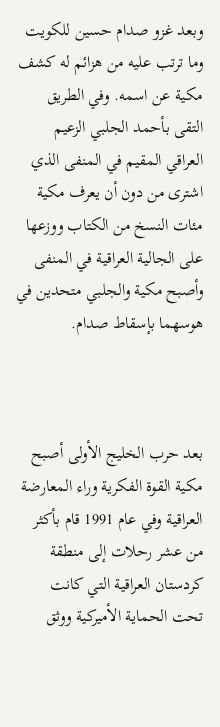وبعد غزو صدام حسين للكويت وما ترتب عليه من هزائم له كشف مكية عن اسمه. وفي الطريق التقى بأحمد الجلبي الزعيم العراقي المقيم في المنفى الذي اشترى من دون أن يعرف مكية مئات النسخ من الكتاب ووزعها على الجالية العراقية في المنفى وأصبح مكية والجلبي متحدين في هوسهما بإسقاط صدام.



بعد حرب الخليج الأولى أصبح مكية القوة الفكرية وراء المعارضة العراقية وفي عام 1991 قام بأكثر من عشر رحلات إلى منطقة كردستان العراقية التي كانت تحت الحماية الأميركية ووثق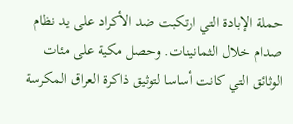حملة الإبادة التي ارتكبت ضد الأكراد على يد نظام صدام خلال الثمانينات. وحصل مكية على مئات الوثائق التي كانت أساسا لتوثيق ذاكرة العراق المكرسة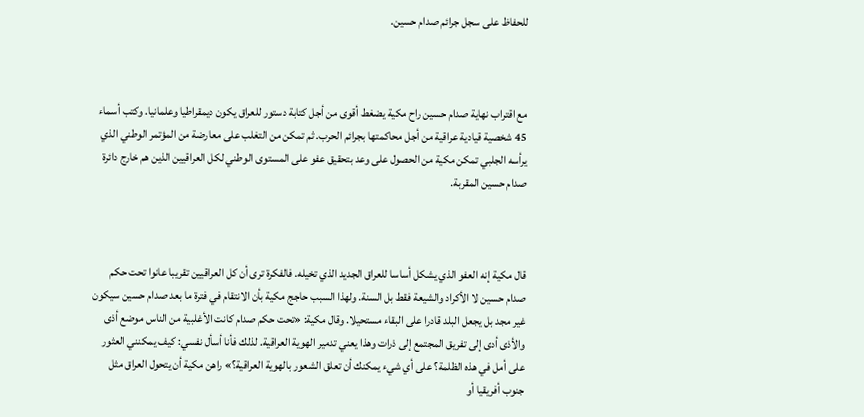للحفاظ على سجل جرائم صدام حسين.



مع اقتراب نهاية صدام حسين راح مكية يضغط أقوى من أجل كتابة دستور للعراق يكون ديمقراطيا وعلمانيا. وكتب أسماء 45 شخصية قيادية عراقية من أجل محاكمتها بجرائم الحرب. ثم تمكن من التغلب على معارضة من المؤتمر الوطني الذي يرأسه الجلبي تمكن مكية من الحصول على وعد بتحقيق عفو على المستوى الوطني لكل العراقيين الذين هم خارج دائرة صدام حسين المقربة.



قال مكية إنه العفو الذي يشكل أساسا للعراق الجديد الذي تخيله. فالفكرة ترى أن كل العراقيين تقريبا عانوا تحت حكم صدام حسين لا الأكراد والشيعة فقط بل السنة. ولهذا السبب حاجج مكية بأن الانتقام في فترة ما بعد صدام حسين سيكون غير مجد بل يجعل البلد قادرا على البقاء مستحيلا. وقال مكية: «تحت حكم صدام كانت الأغلبية من الناس موضع أذى والأذى أدى إلى تفريق المجتمع إلى ذرات وهذا يعني تدمير الهوية العراقية. لذلك فأنا أسأل نفسي: كيف يمكنني العثور على أمل في هذه الظلمة؟ على أي شيء يمكنك أن تعلق الشعور بالهوية العراقية؟» راهن مكية أن يتحول العراق مثل جنوب أفريقيا أو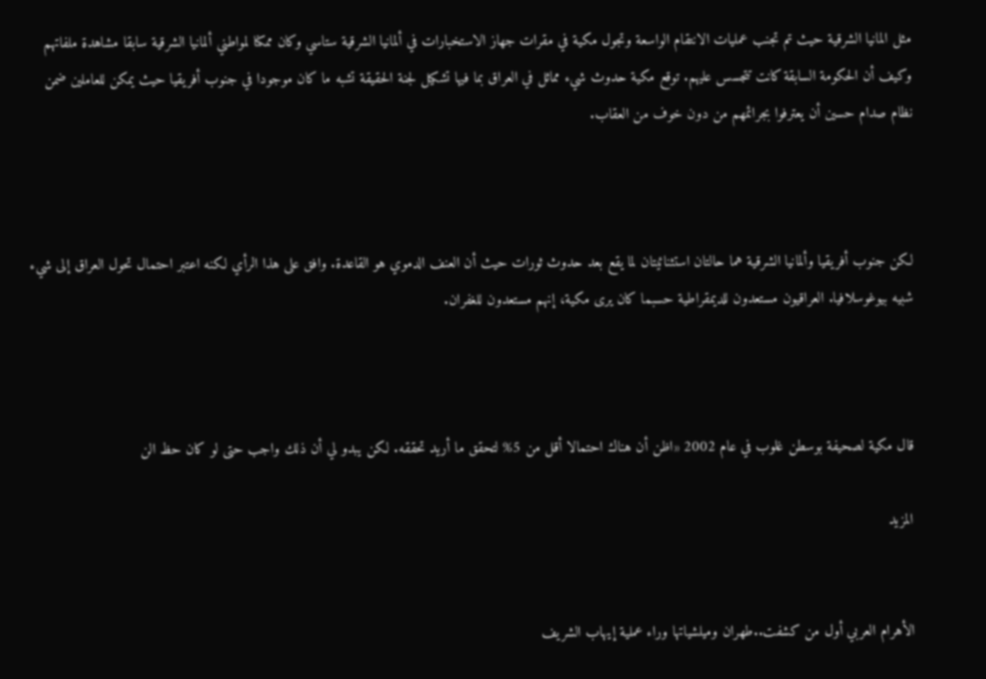مثل المانيا الشرقية حيث تم تجنب عمليات الانتقام الواسعة وتجول مكية في مقرات جهاز الاستخبارات في ألمانيا الشرقية ستاسي وكان ممكنا لمواطني ألمانيا الشرقية سابقا مشاهدة ملفاتهم وكيف أن الحكومة السابقة كانت تتجسس عليهم. توقع مكية حدوث شيء مماثل في العراق بما فيها تشكيل لجنة الحقيقة تشبه ما كان موجودا في جنوب أفريقيا حيث يمكن للعاملين ضمن نظام صدام حسين أن يعترفوا بجرائمهم من دون خوف من العقاب.



لكن جنوب أفريقيا وألمانيا الشرقية هما حالتان استثنائيتان لما يقع بعد حدوث ثورات حيث أن العنف الدموي هو القاعدة. وافق على هذا الرأي لكنه اعتبر احتمال تحول العراق إلى شيء شبيه بيوغوسلافيا. العراقيون مستعدون للديمقراطية حسبما كان يرى مكية، إنهم مستعدون للغفران.



قال مكية لصحيفة بوسطن غلوب في عام 2002 «اظن أن هناك احتمالا أقل من 5% لتحقق ما أريد تحققه. لكن يبدو لي أن ذلك واجب حتى لو كان حظ الن

المزيد


الأهرام العربي أول من كشفت..طهران وميلشياتها وراء عملية إيهاب الشريف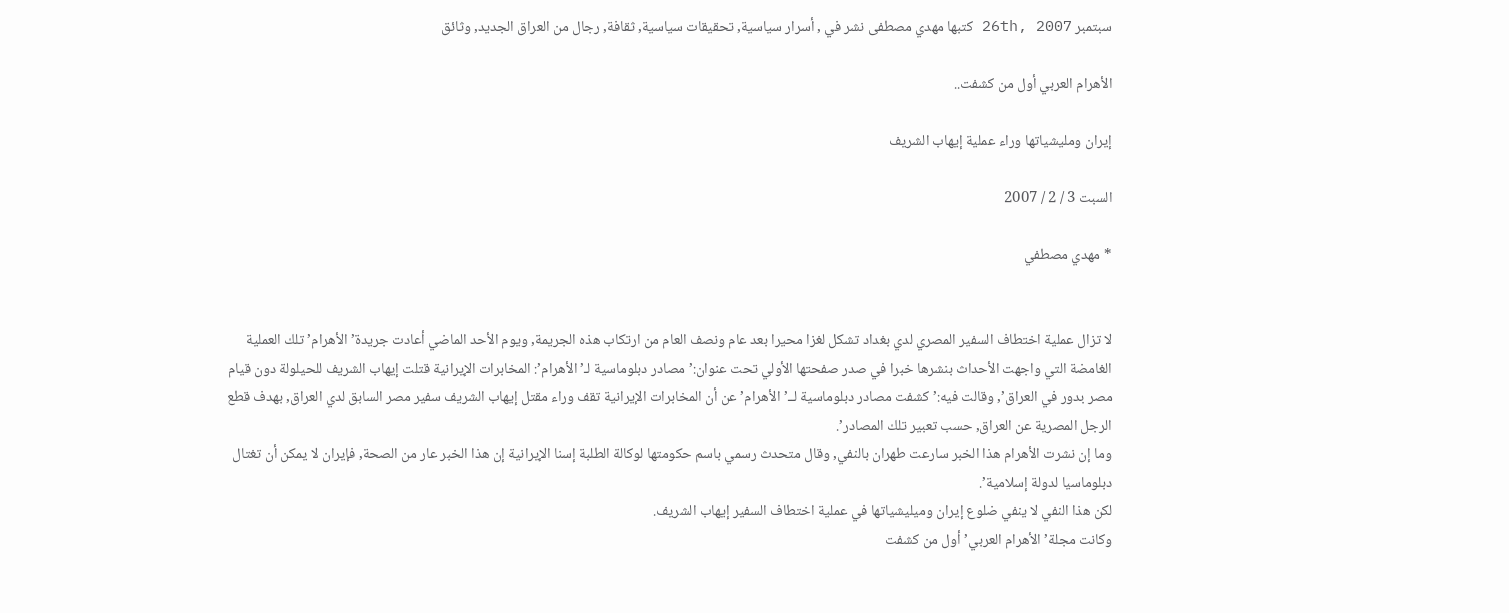سبتمبر 26th, 2007 كتبها مهدي مصطفى نشر في , أسرار سياسية, تحقيقات سياسية, ثقافة, رجال من العراق الجديد, وثائق

الأهرام العربي أول من كشفت..

إيران ومليشياتها وراء عملية إيهاب الشريف

السبت 3 / 2 / 2007

* مهدي مصطفي


لا تزال عملية اختطاف السفير المصري لدي بغداد تشكل لغزا محيرا بعد عام ونصف العام من ارتكاب هذه الجريمة, ويوم الأحد الماضي أعادت جريدة’ الأهرام’ تلك العملية الغامضة التي واجهت الأحداث بنشرها خبرا في صدر صفحتها الأولي تحت عنوان:’ مصادر دبلوماسية لـ’الأهرام’: المخابرات الإيرانية قتلت إيهاب الشريف للحيلولة دون قيام مصر بدور في العراق’, وقالت فيه:’ كشفت مصادر دبلوماسية لــ’ الأهرام’ عن أن المخابرات الإيرانية تقف وراء مقتل إيهاب الشريف سفير مصر السابق لدي العراق, بهدف قطع الرجل المصرية عن العراق, حسب تعبير تلك المصادر’.
وما إن نشرت الأهرام هذا الخبر سارعت طهران بالنفي, وقال متحدث رسمي باسم حكومتها لوكالة الطلبة إسنا الإيرانية إن هذا الخبر عار من الصحة, فإيران لا يمكن أن تغتال دبلوماسيا لدولة إسلامية’.
لكن هذا النفي لا ينفي ضلوع إيران وميليشياتها في عملية اختطاف السفير إيهاب الشريف.
وكانت مجلة’ الأهرام العربي’ أول من كشفت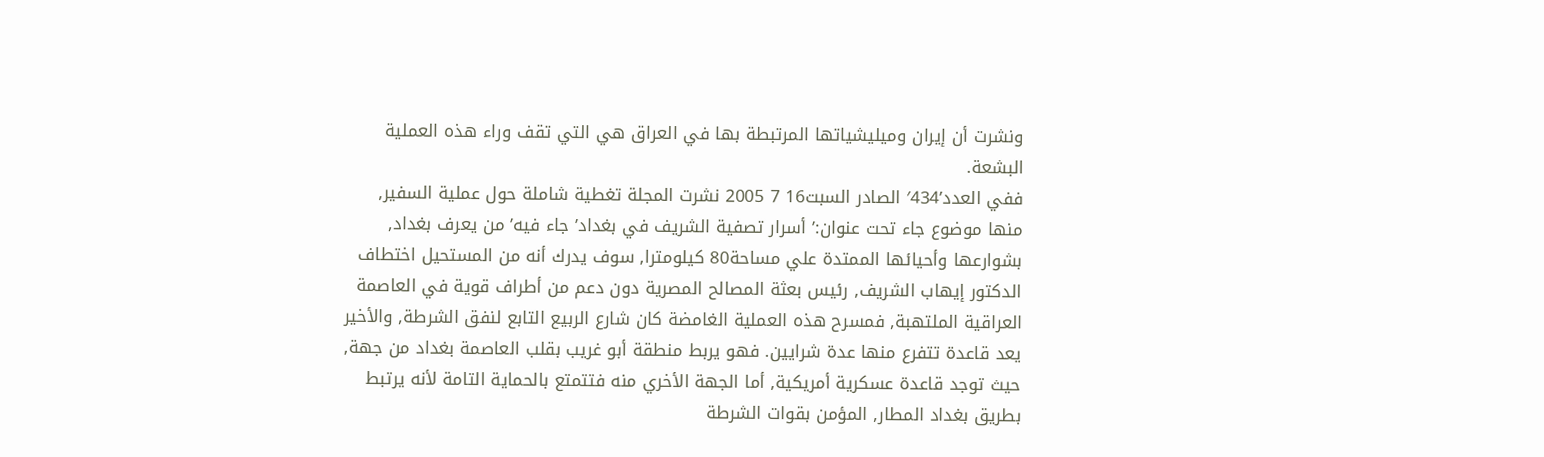ونشرت أن إيران وميليشياتها المرتبطة بها في العراق هي التي تقف وراء هذه العملية البشعة.
ففي العدد’434′ الصادر السبت16 7 2005 نشرت المجلة تغطية شاملة حول عملية السفير, منها موضوع جاء تحت عنوان:’ أسرار تصفية الشريف في بغداد’ جاء فيه’ من يعرف بغداد, بشوارعها وأحيائها الممتدة علي مساحة80 كيلومترا, سوف يدرك أنه من المستحيل اختطاف الدكتور إيهاب الشريف, رئيس بعثة المصالح المصرية دون دعم من أطراف قوية في العاصمة العراقية الملتهبة, فمسرح هذه العملية الغامضة كان شارع الربيع التابع لنفق الشرطة, والأخير يعد قاعدة تتفرع منها عدة شرايين. فهو يربط منطقة أبو غريب بقلب العاصمة بغداد من جهة, حيث توجد قاعدة عسكرية أمريكية, أما الجهة الأخري منه فتتمتع بالحماية التامة لأنه يرتبط بطريق بغداد المطار, المؤمن بقوات الشرطة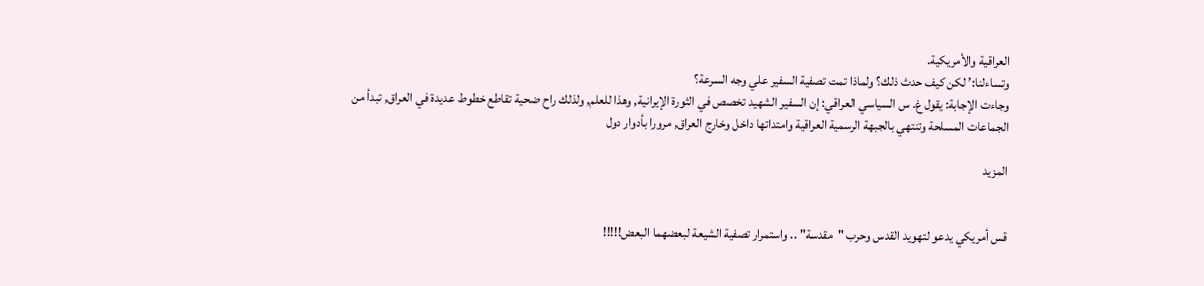العراقية والأمريكية.
وتساءلنا:’ لكن كيف حدث ذلك؟ ولماذا تمت تصفية السفير علي وجه السرعة؟
وجاءت الإجابة: يقول غ. س السياسي العراقي: إن السفير الشهيد تخصص في الثورة الإيرانية, وهذا للعلم, ولذلك راح ضحية تقاطع خطوط عديدة في العراق, تبدأ من الجماعات المسلحة وتنتهي بالجبهة الرسمية العراقية وامتداتها داخل وخارج العراق, مرورا بأدوار دول

المزيد


قس أمريكي يدعو لتهويد القدس وحرب "مقدسة" .. واستمرار تصفية الشيعة لبعضهما البعض!!!!!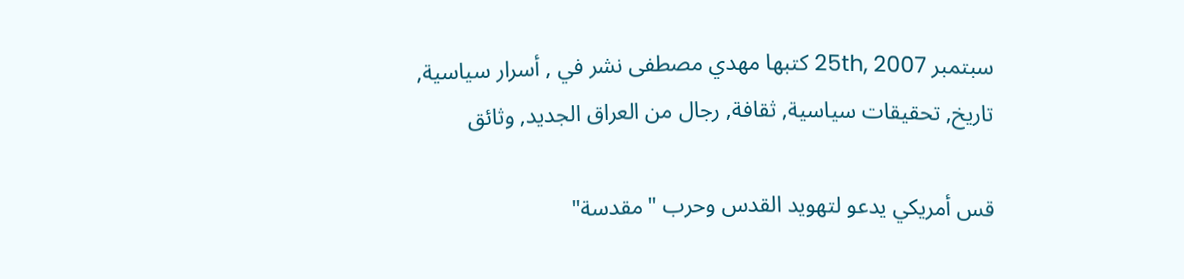سبتمبر 25th, 2007 كتبها مهدي مصطفى نشر في , أسرار سياسية, تاريخ, تحقيقات سياسية, ثقافة, رجال من العراق الجديد, وثائق

قس أمريكي يدعو لتهويد القدس وحرب "مقدسة"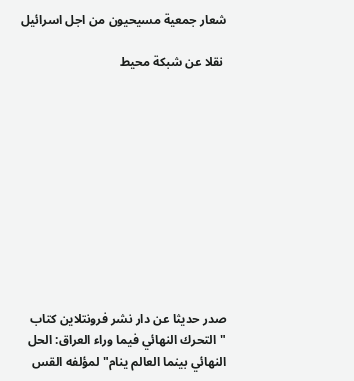شعار جمعية مسيحيون من اجل اسرائيل

 نقلا عن شبكة محيط











صدر حديثا عن دار نشر فرونتلاين كتاب "التحرك النهائي فيما وراء العراق: الحل النهائي بينما العالم ينام" لمؤلفه القس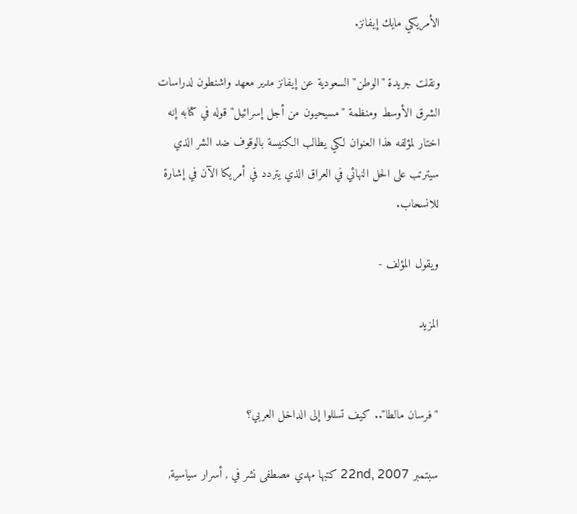الأمريكي مايك إيفانز.

ونقلت جريدة "الوطن" السعودية عن إيفانز مدير معهد واشنطون لدراسات الشرق الأوسط ومنظمة "مسيحيون من أجل إسرائيل" قوله في كتابه إنه اختار لمؤلفه هذا العنوان لكي يطالب الكنيسة بالوقوف ضد الشر الذي سيترتب على الحل النهائي في العراق الذي يتردد في أمريكا الآن في إشارة للانسحاب.

ويقول المؤلف -

المزيد


"فرسان مالطا".. كيف تسللوا إلى الداخل العربي؟

سبتمبر 22nd, 2007 كتبها مهدي مصطفى نشر في , أسرار سياسية,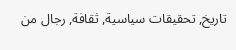تاريخ, تحقيقات سياسية, ثقافة, رجال من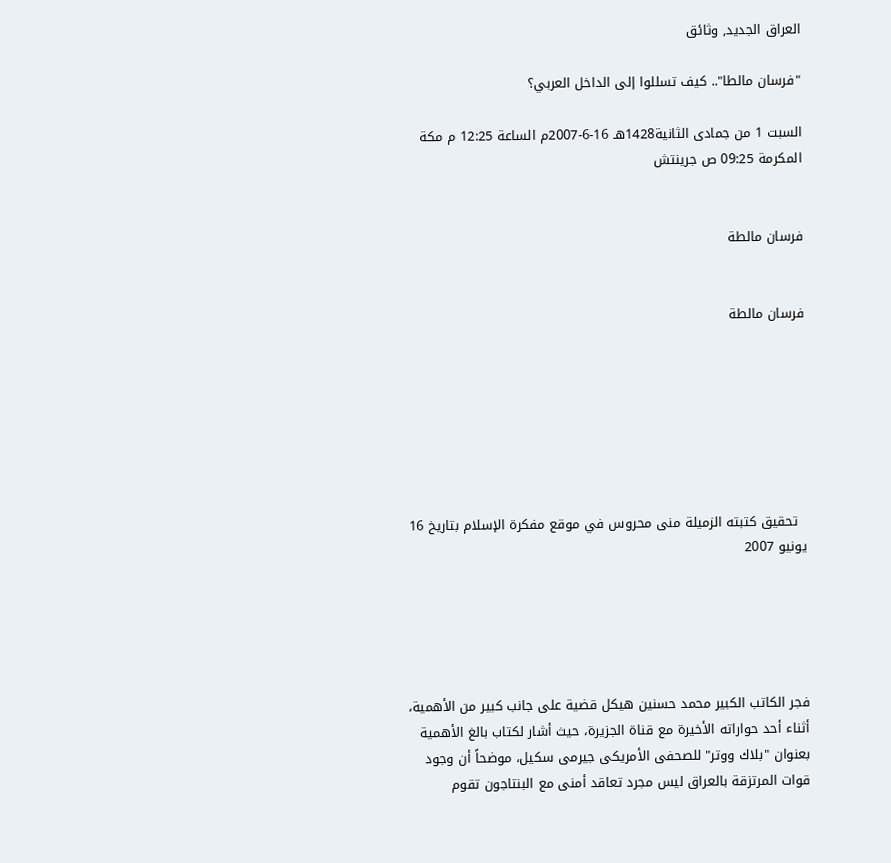العراق الجديد, وثائق

"فرسان مالطا".. كيف تسللوا إلى الداخل العربي؟

السبت 1 من جمادى الثانية1428هـ 16-6-2007م الساعة 12:25 م مكة المكرمة 09:25 ص جرينتش


فرسان مالطة


فرسان مالطة







  تحقيق كتبته الزميلة منى محروس في موقع مفكرة الإسلام بتاريخ 16 يونيو 2007





فجر الكاتب الكبير محمد حسنين هيكل قضية على جانب كبير من الأهمية، أثناء أحد حواراته الأخيرة مع قناة الجزيرة، حيث أشار لكتاب بالغ الأهمية بعنوان "بلاك ووتر" للصحفى الأمريكى جيرمى سكيل، موضحاً أن وجود قوات المرتزقة بالعراق ليس مجرد تعاقد أمنى مع البنتاجون تقوم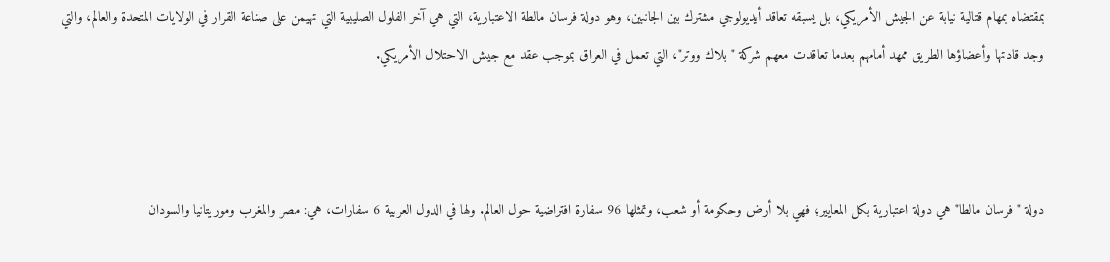بمقتضاه بمهام قتالية نيابة عن الجيش الأمريكي، بل يسبقه تعاقد أيديولوجي مشترك بين الجانبين، وهو دولة فرسان مالطة الاعتبارية، التي هي آخر الفلول الصليبية التي تهيمن على صناعة القرار في الولايات المتحدة والعالم، والتي وجد قادتها وأعضاؤها الطريق ممهد أمامهم بعدما تعاقدت معهم شركة " بلاك ووتر"، التي تعمل في العراق بموجب عقد مع جيش الاحتلال الأمريكي.



دولة "فرسان مالطا" هي دولة اعتبارية بكل المعايير؛ فهي بلا أرض وحكومة أو شعب، وتمثلها 96 سفارة افتراضية حول العالم. ولها في الدول العربية 6 سفارات، هي: مصر والمغرب وموريتانيا والسودان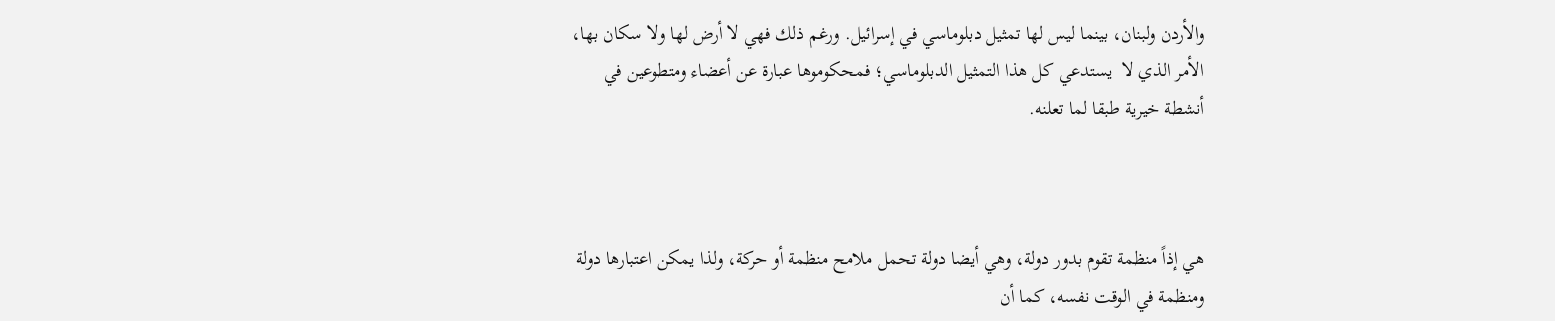والأردن ولبنان، بينما ليس لها تمثيل دبلوماسي في إسرائيل. ورغم ذلك فهي لا أرض لها ولا سكان بها، الأمر الذي لا  يستدعي كل هذا التمثيل الدبلوماسي؛ فمحكوموها عبارة عن أعضاء ومتطوعين في أنشطة خيرية طبقا لما تعلنه.



هي إذاً منظمة تقوم بدور دولة، وهي أيضا دولة تحمل ملامح منظمة أو حركة، ولذا يمكن اعتبارها دولة ومنظمة في الوقت نفسه، كما أن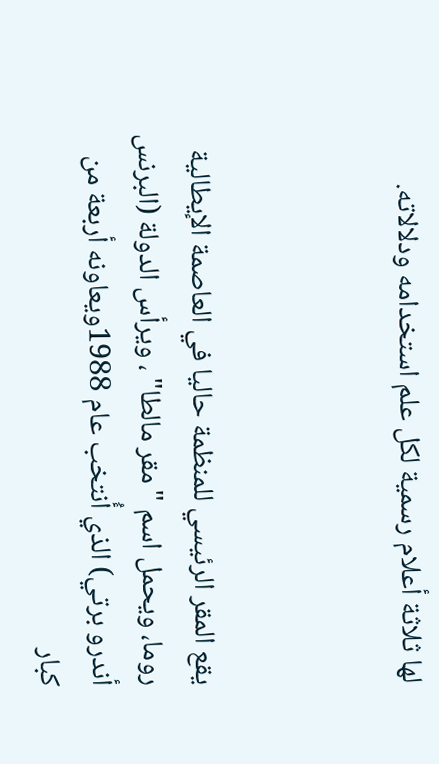لها ثلاثة أعلام رسمية لكل علم استخدامه ودلالاته.



يقع المقر الرئيسي للمنظمة حاليا في العاصمة الإيطالية روما، ويحمل اسم "مقر مالطا" ، ويرأس الدولة (البرنس أندرو برتي) الذي أُنتخب عام 1988ويعاونه أربعة من كبار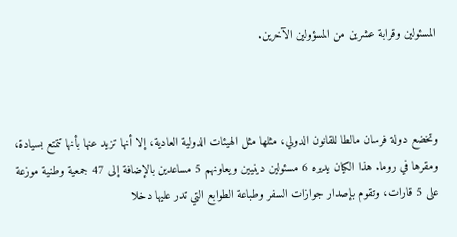المسئولين وقرابة عشرين من المسؤولين الآخرين.



وتخضع دولة فرسان مالطا للقانون الدولي، مثلها مثل الهيئات الدولية العادية، إلا أنها تزيد عنها بأنها تتمتع بسيادة، ومقرها في روما. هذا الكيان يديره 6 مسئولين دينيين ويعاونهم 5 مساعدين بالإضافة إلى 47 جمعية وطنية موزعة على 5 قارات، وتقوم بإصدار جوازات السفر وطباعة الطوابع التي تدر عليها دخلا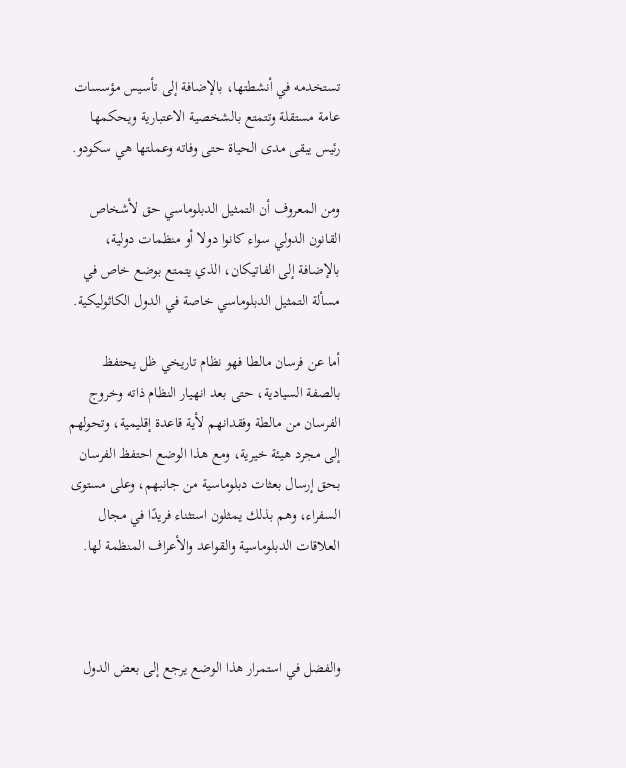تستخدمه في أنشطتها، بالإضافة إلى تأسيس مؤسسات عامة مستقلة وتتمتع بالشخصية الاعتبارية ويحكمها رئيس يبقى مدى الحياة حتى وفاته وعملتها هي سكودو.

ومن المعروف أن التمثيل الدبلوماسي حق لأشخاص القانون الدولي سواء كانوا دولا أو منظمات دولية، بالإضافة إلى الفاتيكان، الذي يتمتع بوضع خاص في مسألة التمثيل الدبلوماسي خاصة في الدول الكاثوليكية.

أما عن فرسان مالطا فهو نظام تاريخي ظل يحتفظ بالصفة السيادية، حتى بعد انهيار النظام ذاته وخروج الفرسان من مالطة وفقدانهم لأية قاعدة إقليمية، وتحولهم إلى مجرد هيئة خيرية، ومع هذا الوضع احتفظ الفرسان بحق إرسال بعثات دبلوماسية من جانبهم، وعلى مستوى السفراء، وهم بذلك يمثلون استثناء فريدًا في مجال العلاقات الدبلوماسية والقواعد والأعراف المنظمة لها.



والفضل في استمرار هذا الوضع يرجع إلى بعض الدول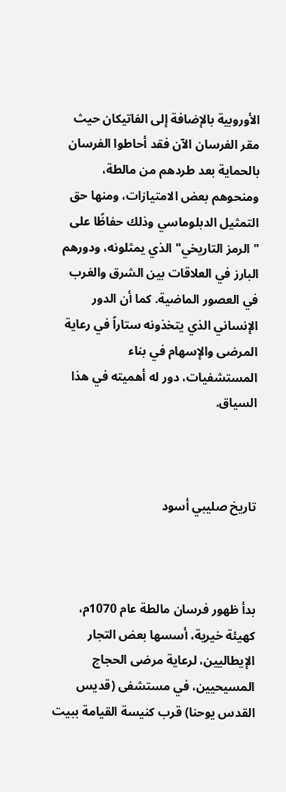الأوروبية بالإضافة إلى الفاتيكان حيث مقر الفرسان الآن فقد أحاطوا الفرسان بالحماية بعد طردهم من مالطة، ومنحوهم بعض الامتيازات، ومنها حق التمثيل الدبلوماسي وذلك حفاظًا على "الرمز التاريخي" الذي يمثلونه، ودورهم البارز في العلاقات بين الشرق والغرب في العصور الماضية. كما أن الدور الإنساني الذي يتخذونه ستاراً في رعاية المرضى والإسهام في بناء المستشفيات، دور له أهميته في هذا السياق.



تاريخ صليبي أسود



بدأ ظهور فرسان مالطة عام 1070م، كهيئة خيرية، أسسها بعض التجار الإيطاليين، لرعاية مرضى الحجاج المسيحيين، في مستشفى (قديس القدس يوحنا) قرب كنيسة القيامة ببيت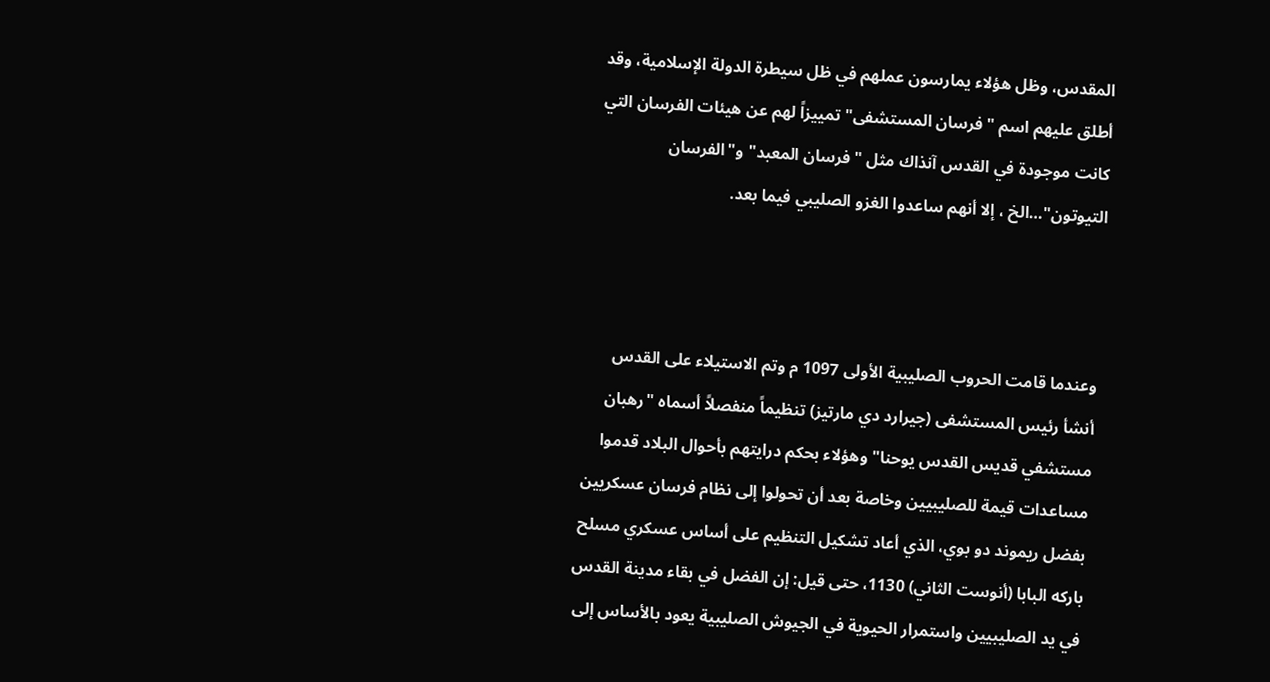المقدس، وظل هؤلاء يمارسون عملهم في ظل سيطرة الدولة الإسلامية، وقد أطلق عليهم اسم "فرسان المستشفى" تمييزاً لهم عن هيئات الفرسان التي كانت موجودة في القدس آنذاك مثل "فرسان المعبد" و"الفرسان التيوتون"…الخ ، إلا أنهم ساعدوا الغزو الصليبي فيما بعد.



وعندما قامت الحروب الصليبية الأولى 1097 م وتم الاستيلاء على القدس أنشأ رئيس المستشفى (جيرارد دي مارتيز) تنظيماً منفصلاً أسماه "رهبان مستشفي قديس القدس يوحنا" وهؤلاء بحكم درايتهم بأحوال البلاد قدموا مساعدات قيمة للصليبيين وخاصة بعد أن تحولوا إلى نظام فرسان عسكريين بفضل ريموند دو بوي، الذي أعاد تشكيل التنظيم على أساس عسكري مسلح باركه البابا (أنوست الثاني) 1130، حتى قيل: إن الفضل في بقاء مدينة القدس في يد الصليبيين واستمرار الحيوية في الجيوش الصليبية يعود بالأساس إلى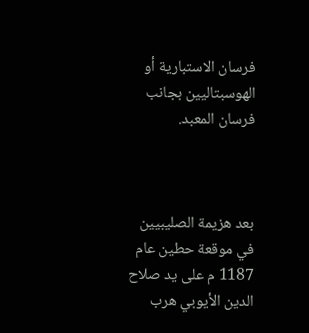فرسان الاستبارية أو الهوسبتاليين بجانب فرسان المعبد.



بعد هزيمة الصليبيين في موقعة حطين عام 1187 م على يد صلاح الدين الأيوبي هرب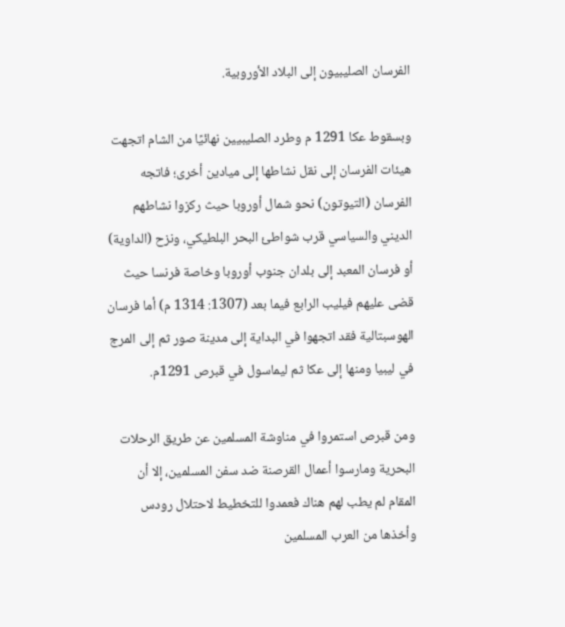الفرسان الصليبيون إلى البلاد الأوروبية.

وبسقوط عكا 1291 م وطرد الصليبيين نهائيًا من الشام اتجهت هيئات الفرسان إلى نقل نشاطها إلى ميادين أخرى؛ فاتجه الفرسان (التيوتون) نحو شمال أوروبا حيث ركزوا نشاطهم الديني والسياسي قرب شواطئ البحر البلطيكي، ونزح (الداوية) أو فرسان المعبد إلى بلدان جنوب أوروبا وخاصة فرنسا حيث قضى عليهم فيليب الرابع فيما بعد (1307: 1314 م) أما فرسان الهوسبتالية فقد اتجهوا في البداية إلى مدينة صور ثم إلى المرج في ليبيا ومنها إلى عكا ثم ليماسول في قبرص 1291م.

ومن قبرص استمروا في مناوشة المسلمين عن طريق الرحلات البحرية ومارسوا أعمال القرصنة ضد سفن المسلمين، إلا أن المقام لم يطب لهم هناك فعمدوا للتخطيط لاحتلال رودس وأخذها من العرب المسلمين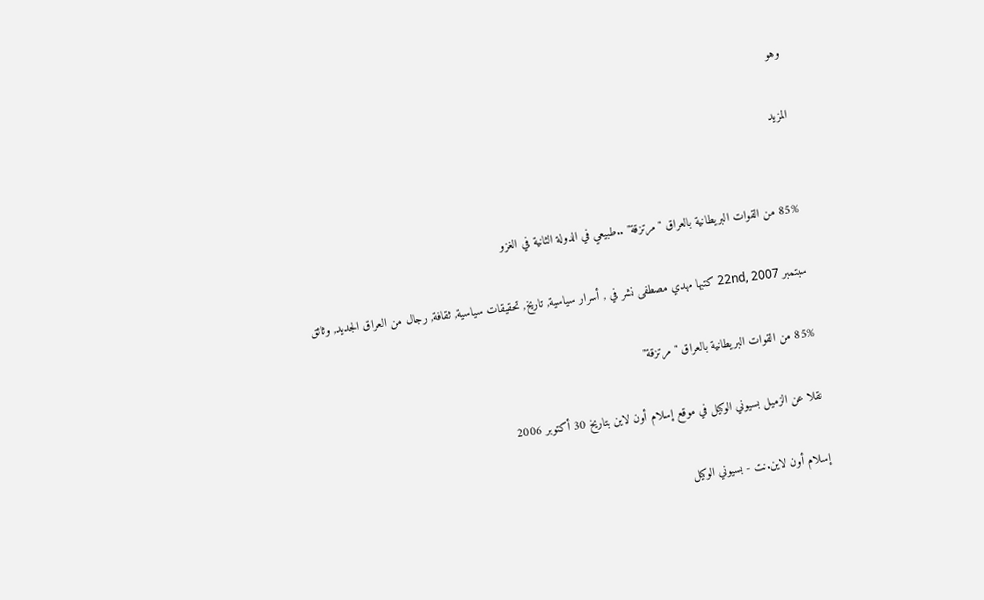وهو

المزيد


85% من القوات البريطانية بالعراق "مرتزقة" ..طبيعي في الدولة الثانية في الغزو

سبتمبر 22nd, 2007 كتبها مهدي مصطفى نشر في , أسرار سياسية, تاريخ, تحقيقات سياسية, ثقافة, رجال من العراق الجديد, وثائق

85% من القوات البريطانية بالعراق "مرتزقة"

نقلا عن الزميل بسيوني الوكيل في موقع إسلام أون لاين بتاريخ 30 أكتوبر 2006

إسلام أون لاين.نت - بسيوني الوكيل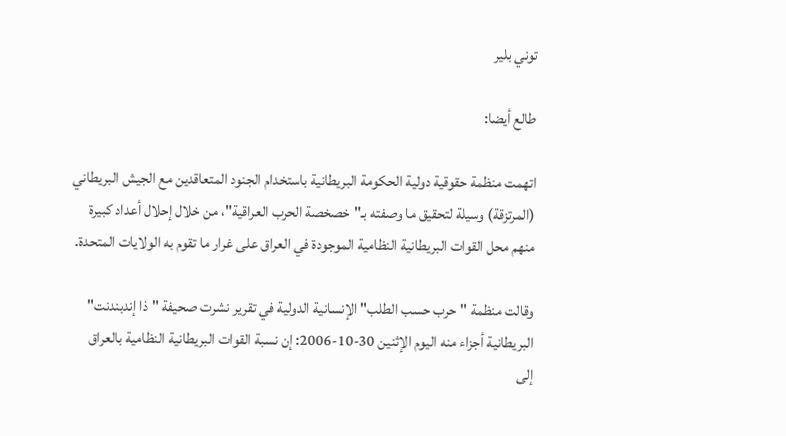توني بلير

طالع أيضا:

اتهمت منظمة حقوقية دولية الحكومة البريطانية باستخدام الجنود المتعاقدين مع الجيش البريطاني (المرتزقة) وسيلة لتحقيق ما وصفته بـ"خصخصة الحرب العراقية"، من خلال إحلال أعداد كبيرة منهم محل القوات البريطانية النظامية الموجودة في العراق على غرار ما تقوم به الولايات المتحدة.

وقالت منظمة "حرب حسب الطلب" الإنسانية الدولية في تقرير نشرت صحيفة "ذا إندبندنت" البريطانية أجزاء منه اليوم الإثنين 30-10-2006: إن نسبة القوات البريطانية النظامية بالعراق إلى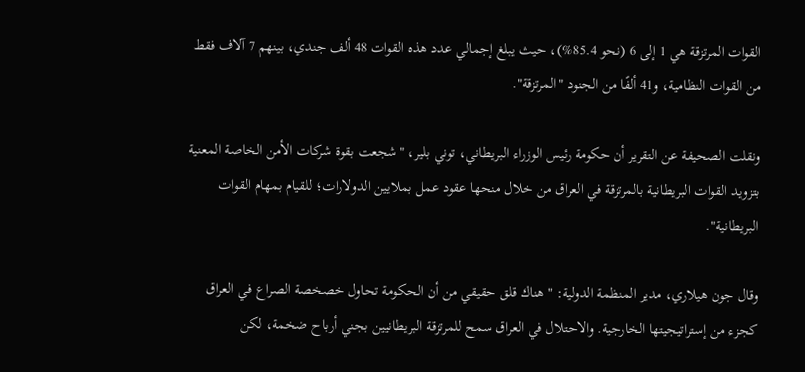القوات المرتزقة هي 1 إلى 6 (نحو 85.4%)، حيث يبلغ إجمالي عدد هذه القوات 48 ألف جندي، بينهم 7 آلاف فقط من القوات النظامية، و41 ألفًا من الجنود "المرتزقة".

ونقلت الصحيفة عن التقرير أن حكومة رئيس الوزراء البريطاني، توني بلير، "شجعت بقوة شركات الأمن الخاصة المعنية بتزويد القوات البريطانية بالمرتزقة في العراق من خلال منحها عقود عمل بملايين الدولارات؛ للقيام بمهام القوات البريطانية".

وقال جون هيلاري، مدير المنظمة الدولية: "هناك قلق حقيقي من أن الحكومة تحاول خصخصة الصراع في العراق كجزء من إستراتيجيتها الخارجية. والاحتلال في العراق سمح للمرتزقة البريطانيين بجني أرباح ضخمة، لكن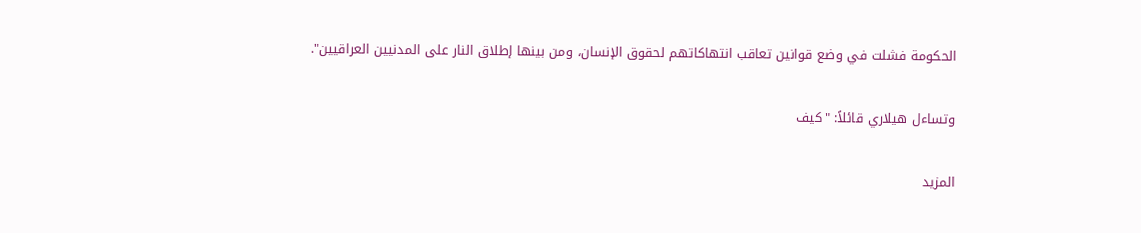الحكومة فشلت في وضع قوانين تعاقب انتهاكاتهم لحقوق الإنسان، ومن بينها إطلاق النار على المدنيين العراقيين".

وتساءل هيلاري قائلاً: "كيف

المزيد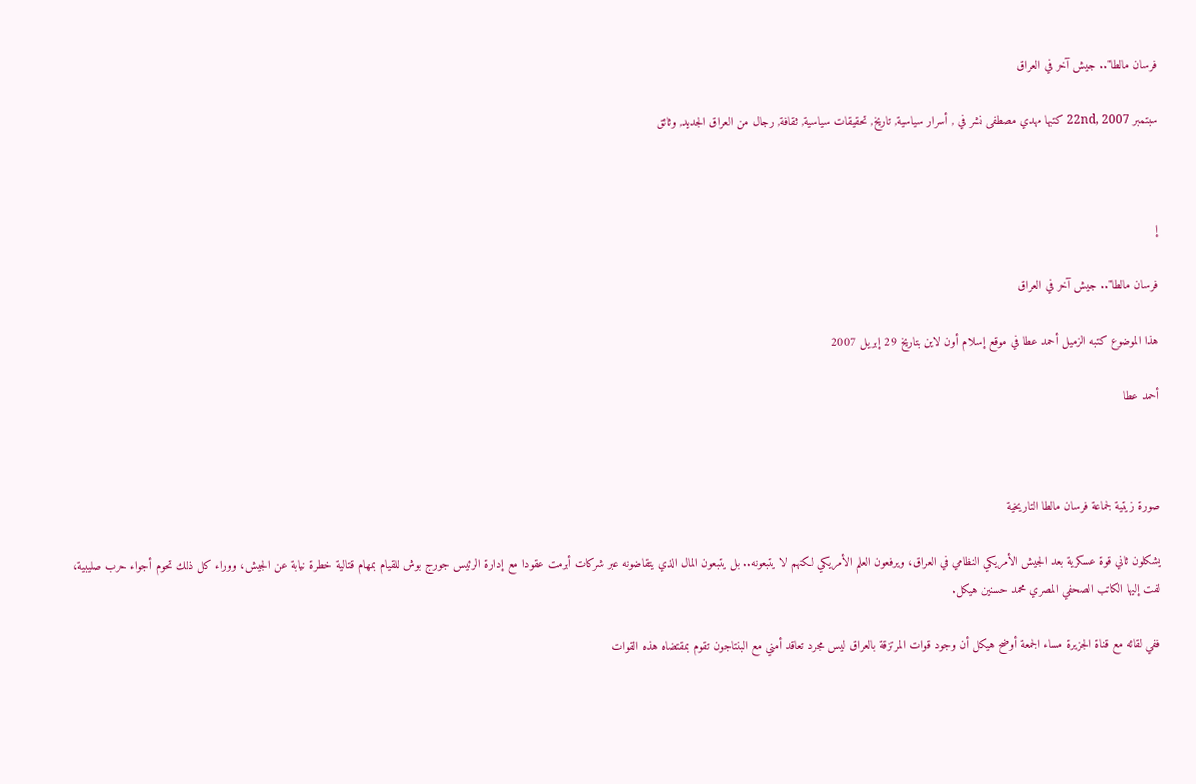فرسان مالطا".. جيش آخر في العراق

سبتمبر 22nd, 2007 كتبها مهدي مصطفى نشر في , أسرار سياسية, تاريخ, تحقيقات سياسية, ثقافة, رجال من العراق الجديد, وثائق



إ

فرسان مالطا".. جيش آخر في العراق

هذا الموضوع كتبه الزميل أحمد عطا في موقع إسلام أون لاين بتاريخ 29 إبريل 2007

أحمد عطا



صورة زيتية لجماعة فرسان مالطا التاريخية

يشكلون ثاني قوة عسكرية بعد الجيش الأمريكي النظامي في العراق، ويرفعون العلم الأمريكي لكنهم لا يتبعونه.. بل يتبعون المال الذي يتقاضونه عبر شركات أبرمت عقودا مع إدارة الرئيس جورج بوش للقيام بمهام قتالية خطرة نيابة عن الجيش، ووراء كل ذلك تحوم أجواء حرب صليبية، لفت إليها الكاتب الصحفي المصري محمد حسنين هيكل.

ففي لقائه مع قناة الجزيرة مساء الجمعة أوضح هيكل أن وجود قوات المرتزقة بالعراق ليس مجرد تعاقد أمني مع البنتاجون تقوم بمقتضاه هذه القوات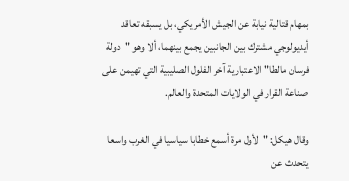بمهام قتالية نيابة عن الجيش الأمريكي، بل يسبقه تعاقد أيديولوجي مشترك بين الجانبين يجمع بينهما، ألا وهو "دولة فرسان مالطا" الاعتبارية آخر الفلول الصليبية التي تهيمن على صناعة القرار في الولايات المتحدة والعالم.

وقال هيكل: "لأول مرة أسمع خطابا سياسيا في الغرب واسعا يتحدث عن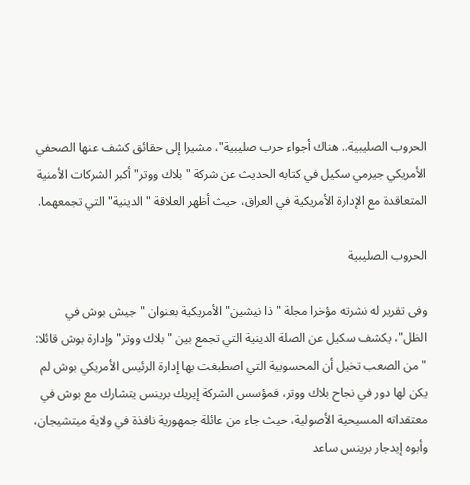الحروب الصليبية.. هناك أجواء حرب صليبية"، مشيرا إلى حقائق كشف عنها الصحفي الأمريكي جيرمي سكيل في كتابه الحديث عن شركة "بلاك ووتر" أكبر الشركات الأمنية المتعاقدة مع الإدارة الأمريكية في العراق، حيث أظهر العلاقة "الدينية" التي تجمعهما.

الحروب الصليبية

وفى تقرير له نشرته مؤخرا مجلة "ذا نيشين" الأمريكية بعنوان "جيش بوش في الظل"، يكشف سكيل عن الصلة الدينية التي تجمع بين "بلاك ووتر" وإدارة بوش قائلا: "من الصعب تخيل أن المحسوبية التي اصطبغت بها إدارة الرئيس الأمريكي بوش لم يكن لها دور في نجاح بلاك ووتر، فمؤسس الشركة إيريك برينس يتشارك مع بوش في معتقداته المسيحية الأصولية، حيث جاء من عائلة جمهورية نافذة في ولاية ميتشيجان، وأبوه إيدجار برينس ساعد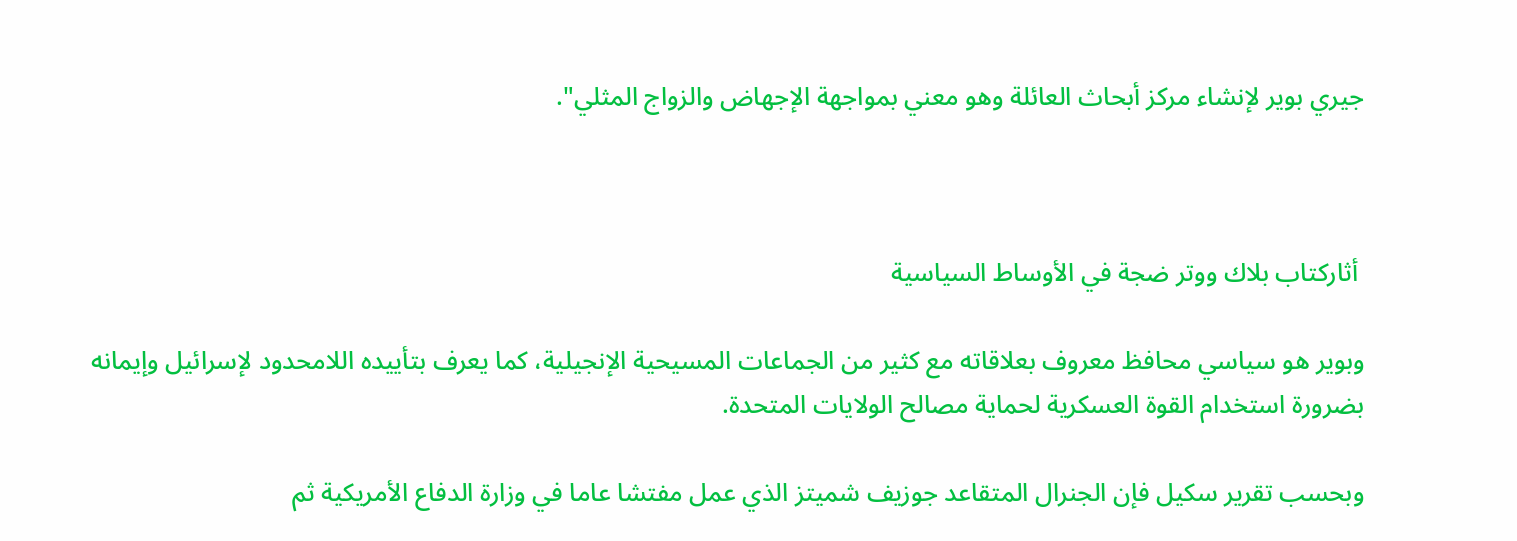جيري بوير لإنشاء مركز أبحاث العائلة وهو معني بمواجهة الإجهاض والزواج المثلي".



 أثاركتاب بلاك ووتر ضجة في الأوساط السياسية

وبوير هو سياسي محافظ معروف بعلاقاته مع كثير من الجماعات المسيحية الإنجيلية، كما يعرف بتأييده اللامحدود لإسرائيل وإيمانه بضرورة استخدام القوة العسكرية لحماية مصالح الولايات المتحدة.

وبحسب تقرير سكيل فإن الجنرال المتقاعد جوزيف شميتز الذي عمل مفتشا عاما في وزارة الدفاع الأمريكية ثم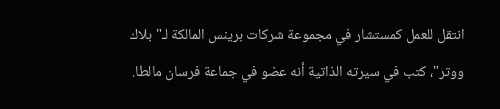انتقل للعمل كمستشار في مجموعة شركات برينس المالكة لـ"بلاك ووتر"، كتب في سيرته الذاتية أنه عضو في جماعة فرسان مالطا.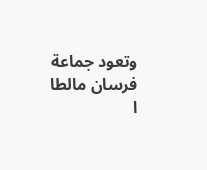وتعود جماعة فرسان مالطا ا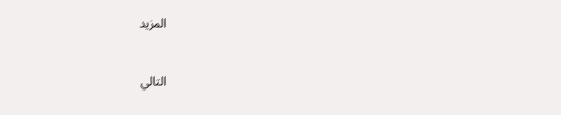المزيد


التالي